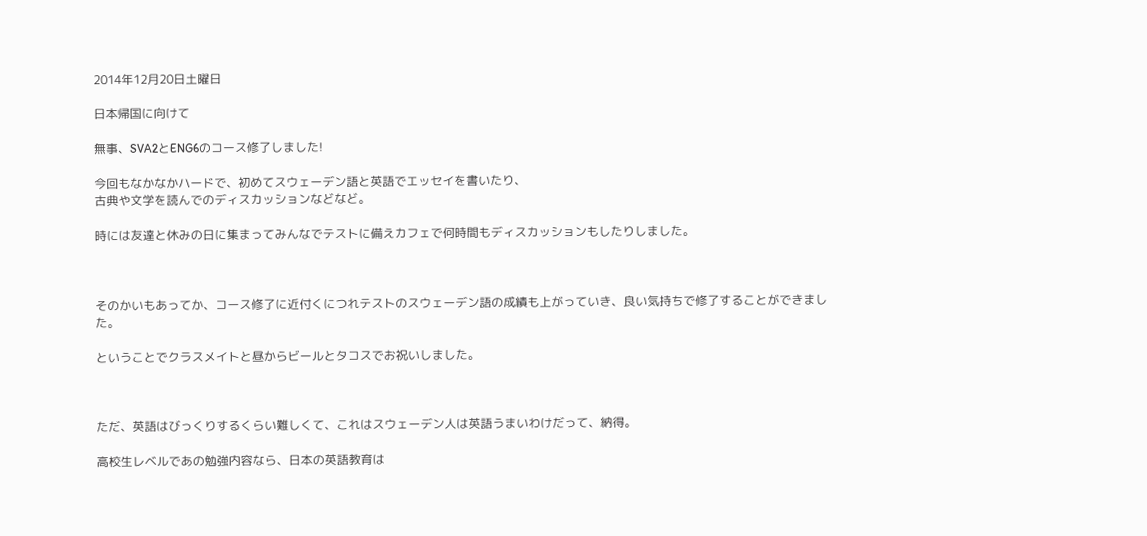2014年12月20日土曜日

日本帰国に向けて

無事、SVA2とENG6のコース修了しました!

今回もなかなかハードで、初めてスウェーデン語と英語でエッセイを書いたり、
古典や文学を読んでのディスカッションなどなど。

時には友達と休みの日に集まってみんなでテストに備えカフェで何時間もディスカッションもしたりしました。



そのかいもあってか、コース修了に近付くにつれテストのスウェーデン語の成績も上がっていき、良い気持ちで修了することができました。

ということでクラスメイトと昼からビールとタコスでお祝いしました。



ただ、英語はびっくりするくらい難しくて、これはスウェーデン人は英語うまいわけだって、納得。

高校生レベルであの勉強内容なら、日本の英語教育は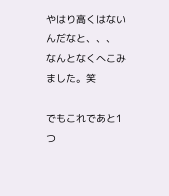やはり高くはないんだなと、、、
なんとなくへこみました。笑

でもこれであと1つ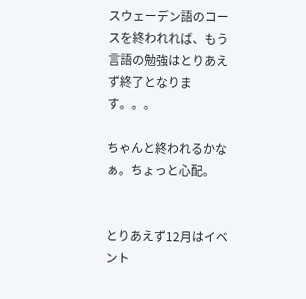スウェーデン語のコースを終われれば、もう言語の勉強はとりあえず終了となります。。。

ちゃんと終われるかなぁ。ちょっと心配。


とりあえず12月はイベント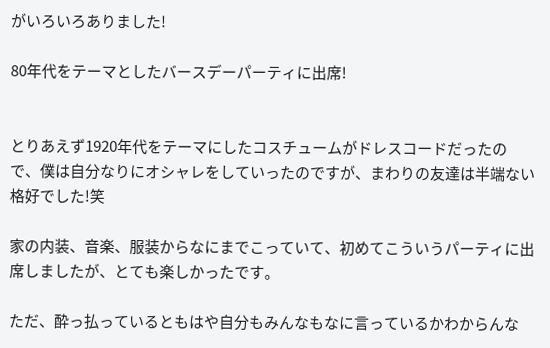がいろいろありました!

80年代をテーマとしたバースデーパーティに出席!


とりあえず1920年代をテーマにしたコスチュームがドレスコードだったので、僕は自分なりにオシャレをしていったのですが、まわりの友達は半端ない格好でした!笑

家の内装、音楽、服装からなにまでこっていて、初めてこういうパーティに出席しましたが、とても楽しかったです。

ただ、酔っ払っているともはや自分もみんなもなに言っているかわからんな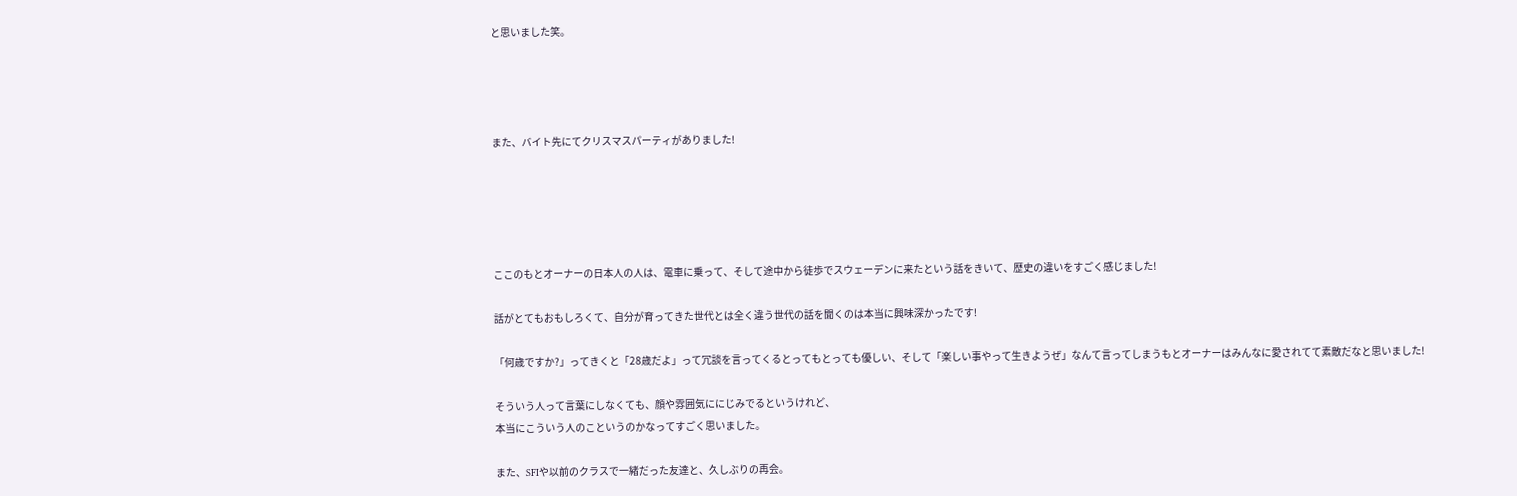と思いました笑。




また、バイト先にてクリスマスパーティがありました!





ここのもとオーナーの日本人の人は、電車に乗って、そして途中から徒歩でスウェーデンに来たという話をきいて、歴史の違いをすごく感じました!

話がとてもおもしろくて、自分が育ってきた世代とは全く違う世代の話を聞くのは本当に興味深かったです!

「何歳ですか?」ってきくと「28歳だよ」って冗談を言ってくるとってもとっても優しい、そして「楽しい事やって生きようぜ」なんて言ってしまうもとオーナーはみんなに愛されてて素敵だなと思いました!

そういう人って言葉にしなくても、顔や雰囲気ににじみでるというけれど、
本当にこういう人のこというのかなってすごく思いました。

また、SFIや以前のクラスで一緒だった友達と、久しぶりの再会。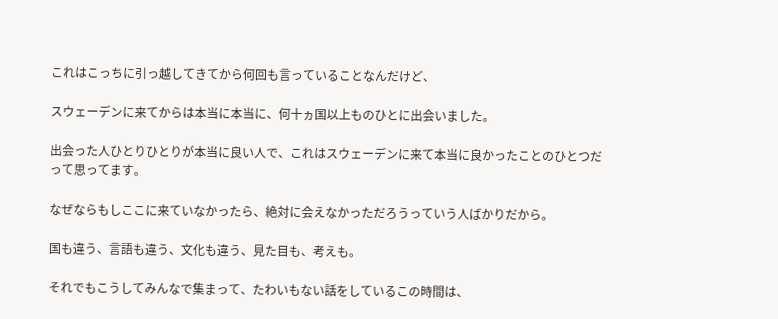これはこっちに引っ越してきてから何回も言っていることなんだけど、

スウェーデンに来てからは本当に本当に、何十ヵ国以上ものひとに出会いました。

出会った人ひとりひとりが本当に良い人で、これはスウェーデンに来て本当に良かったことのひとつだって思ってます。

なぜならもしここに来ていなかったら、絶対に会えなかっただろうっていう人ばかりだから。

国も違う、言語も違う、文化も違う、見た目も、考えも。

それでもこうしてみんなで集まって、たわいもない話をしているこの時間は、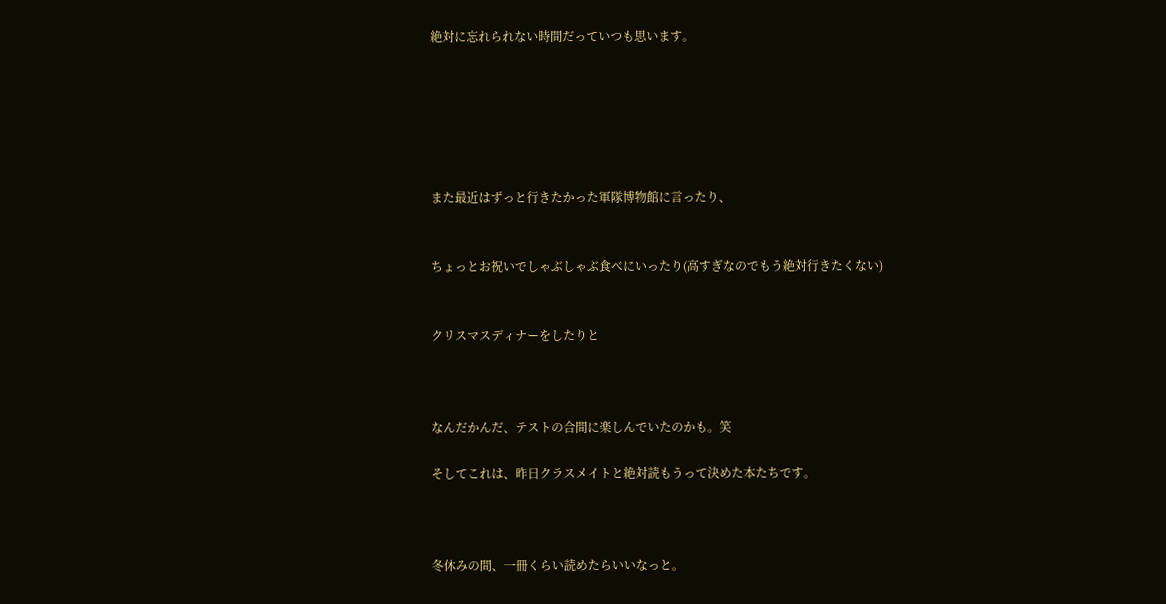絶対に忘れられない時間だっていつも思います。






また最近はずっと行きたかった軍隊博物館に言ったり、


ちょっとお祝いでしゃぶしゃぶ食べにいったり(高すぎなのでもう絶対行きたくない)


クリスマスディナーをしたりと



なんだかんだ、テストの合間に楽しんでいたのかも。笑

そしてこれは、昨日クラスメイトと絶対読もうって決めた本たちです。



冬休みの間、一冊くらい読めたらいいなっと。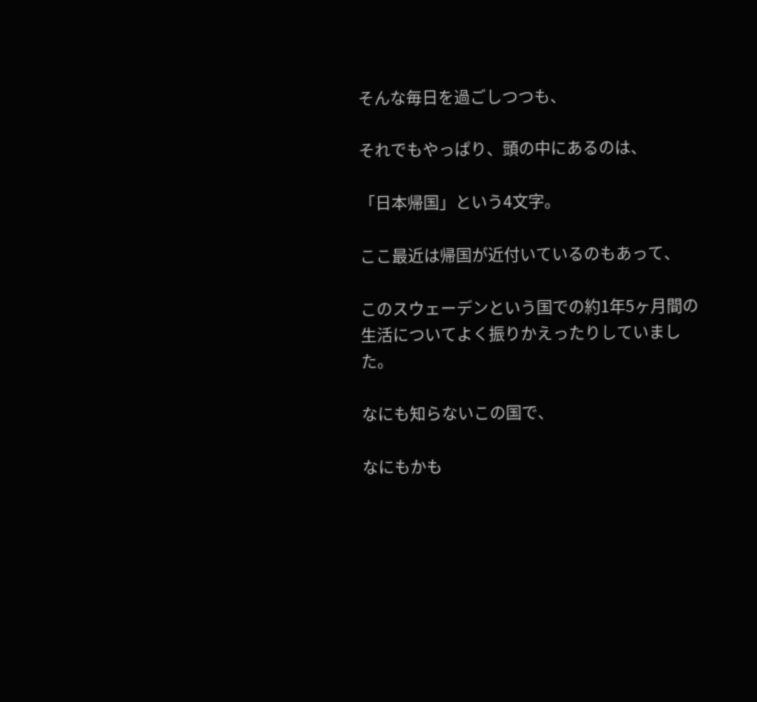そんな毎日を過ごしつつも、

それでもやっぱり、頭の中にあるのは、

「日本帰国」という4文字。

ここ最近は帰国が近付いているのもあって、

このスウェーデンという国での約1年5ヶ月間の生活についてよく振りかえったりしていました。

なにも知らないこの国で、

なにもかも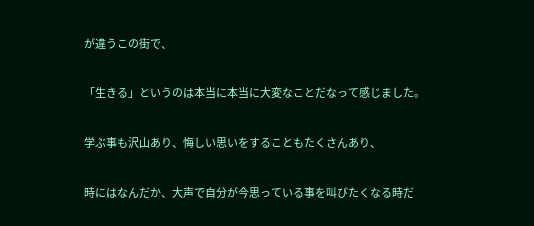が違うこの街で、

「生きる」というのは本当に本当に大変なことだなって感じました。

学ぶ事も沢山あり、悔しい思いをすることもたくさんあり、

時にはなんだか、大声で自分が今思っている事を叫びたくなる時だ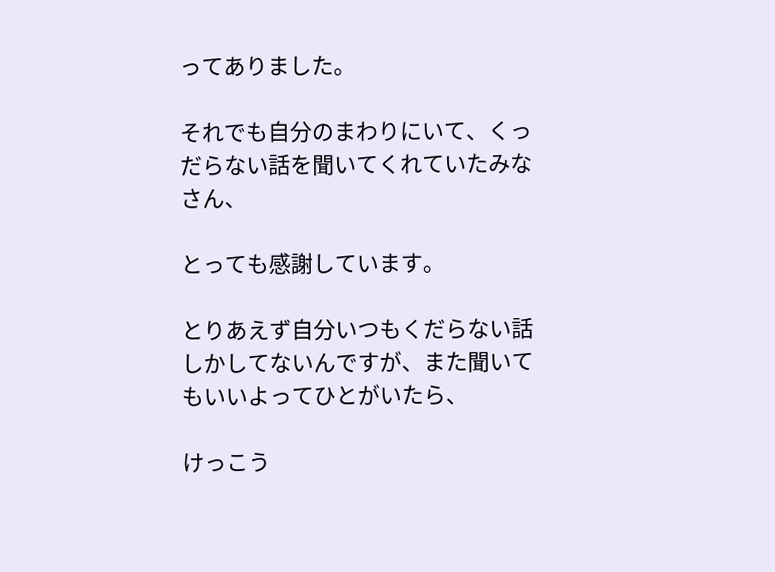ってありました。

それでも自分のまわりにいて、くっだらない話を聞いてくれていたみなさん、

とっても感謝しています。

とりあえず自分いつもくだらない話しかしてないんですが、また聞いてもいいよってひとがいたら、

けっこう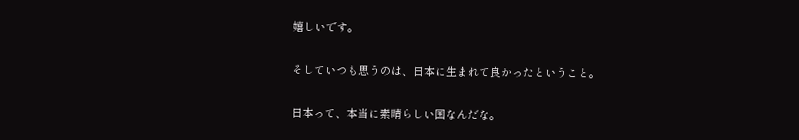嬉しいです。

そしていつも思うのは、日本に生まれて良かったということ。

日本って、本当に素晴らしい国なんだな。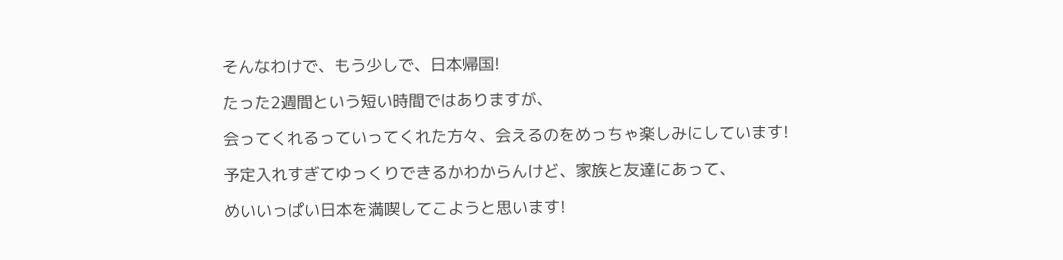そんなわけで、もう少しで、日本帰国!

たった2週間という短い時間ではありますが、

会ってくれるっていってくれた方々、会えるのをめっちゃ楽しみにしています!

予定入れすぎてゆっくりできるかわからんけど、家族と友達にあって、

めいいっぱい日本を満喫してこようと思います!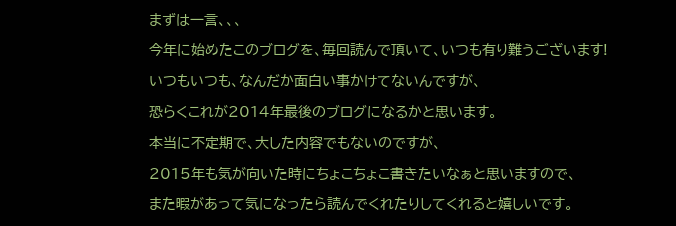まずは一言、、、

今年に始めたこのブログを、毎回読んで頂いて、いつも有り難うございます!

いつもいつも、なんだか面白い事かけてないんですが、

恐らくこれが2014年最後のブログになるかと思います。

本当に不定期で、大した内容でもないのですが、

2015年も気が向いた時にちょこちょこ書きたいなぁと思いますので、

また暇があって気になったら読んでくれたりしてくれると嬉しいです。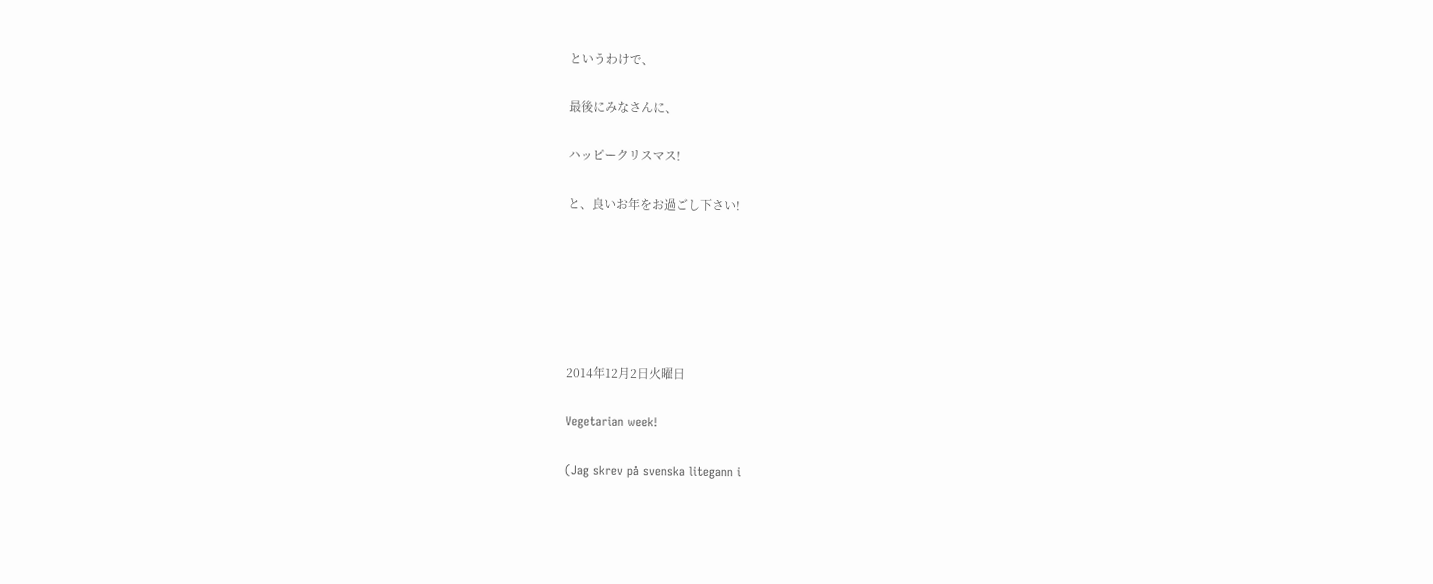というわけで、

最後にみなさんに、

ハッピークリスマス!

と、良いお年をお過ごし下さい!






2014年12月2日火曜日

Vegetarian week!

(Jag skrev på svenska litegann i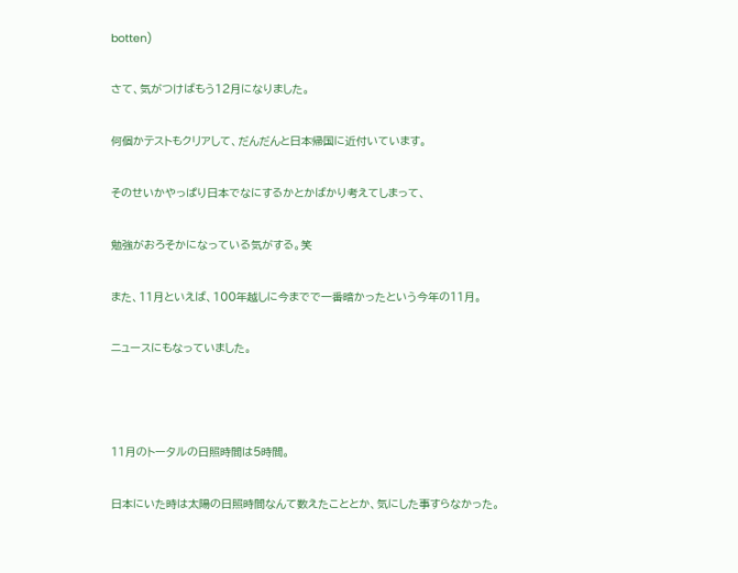botten)

さて、気がつけばもう12月になりました。

何個かテストもクリアして、だんだんと日本帰国に近付いています。

そのせいかやっぱり日本でなにするかとかばかり考えてしまって、

勉強がおろそかになっている気がする。笑

また、11月といえば、100年越しに今までで一番暗かったという今年の11月。

ニュースにもなっていました。



11月のトータルの日照時間は5時間。

日本にいた時は太陽の日照時間なんて数えたこととか、気にした事すらなかった。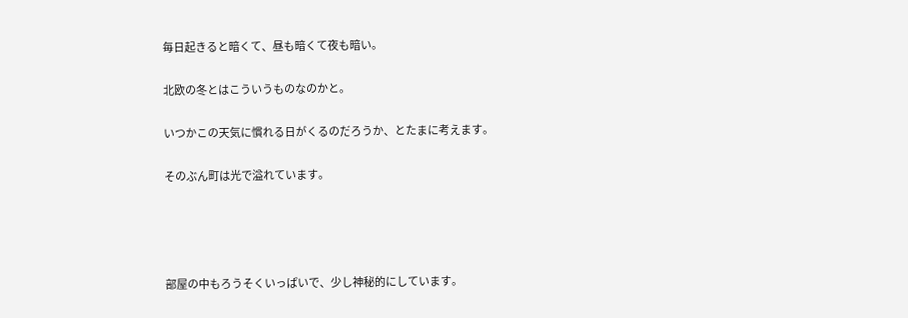毎日起きると暗くて、昼も暗くて夜も暗い。

北欧の冬とはこういうものなのかと。

いつかこの天気に慣れる日がくるのだろうか、とたまに考えます。

そのぶん町は光で溢れています。




部屋の中もろうそくいっぱいで、少し神秘的にしています。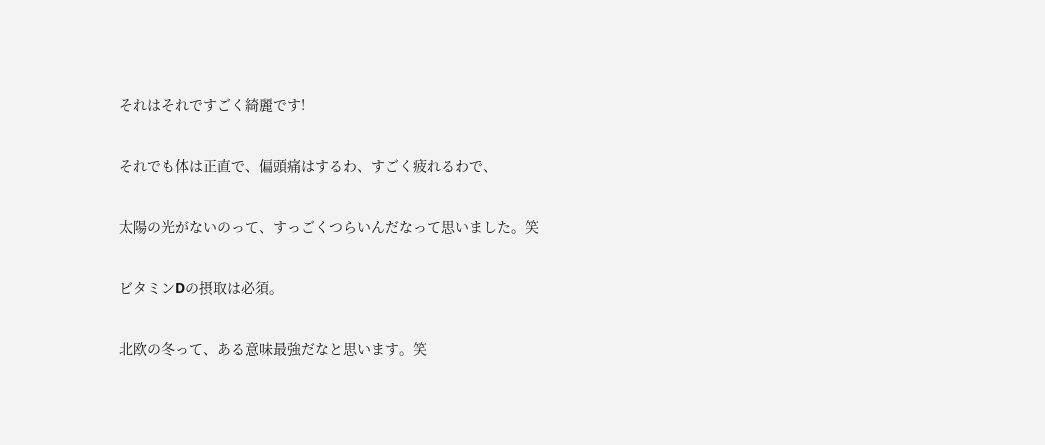それはそれですごく綺麗です!

それでも体は正直で、偏頭痛はするわ、すごく疲れるわで、

太陽の光がないのって、すっごくつらいんだなって思いました。笑

ビタミンDの摂取は必須。

北欧の冬って、ある意味最強だなと思います。笑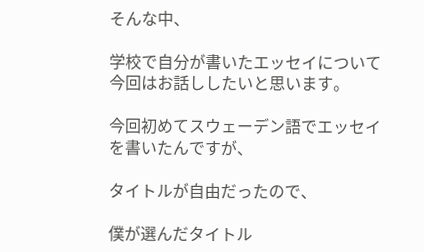そんな中、

学校で自分が書いたエッセイについて今回はお話ししたいと思います。

今回初めてスウェーデン語でエッセイを書いたんですが、

タイトルが自由だったので、

僕が選んだタイトル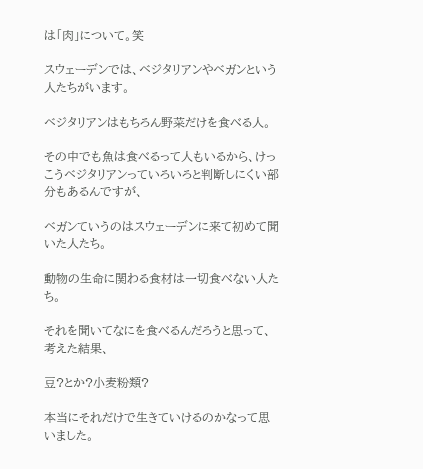は「肉」について。笑

スウェーデンでは、ベジタリアンやベガンという人たちがいます。

ベジタリアンはもちろん野菜だけを食べる人。

その中でも魚は食べるって人もいるから、けっこうベジタリアンっていろいろと判断しにくい部分もあるんですが、

ベガンていうのはスウェーデンに来て初めて聞いた人たち。

動物の生命に関わる食材は一切食べない人たち。

それを聞いてなにを食べるんだろうと思って、考えた結果、

豆?とか?小麦粉類?

本当にそれだけで生きていけるのかなって思いました。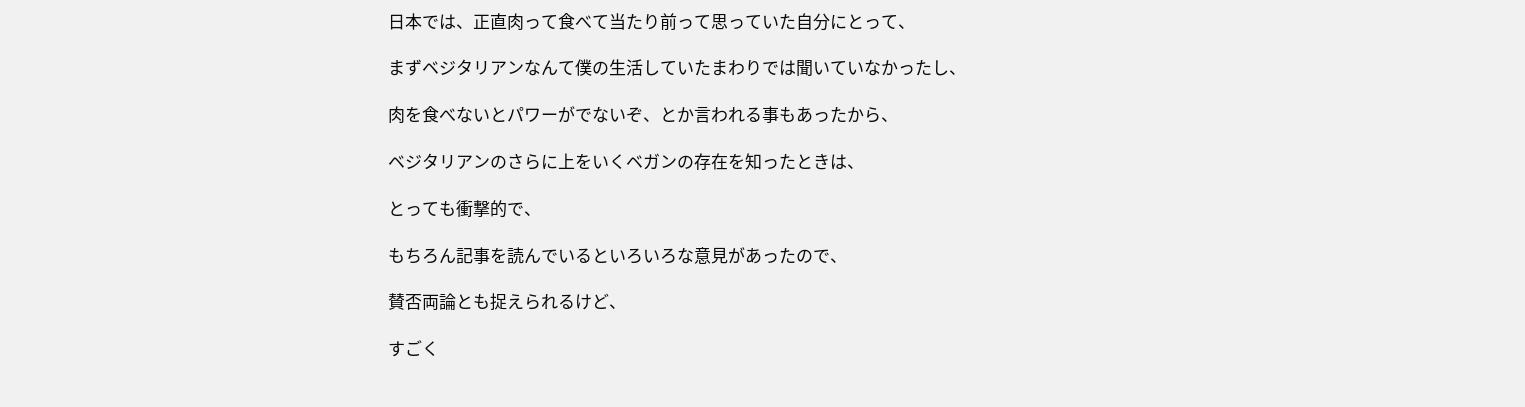日本では、正直肉って食べて当たり前って思っていた自分にとって、

まずベジタリアンなんて僕の生活していたまわりでは聞いていなかったし、

肉を食べないとパワーがでないぞ、とか言われる事もあったから、

ベジタリアンのさらに上をいくベガンの存在を知ったときは、

とっても衝撃的で、

もちろん記事を読んでいるといろいろな意見があったので、

賛否両論とも捉えられるけど、

すごく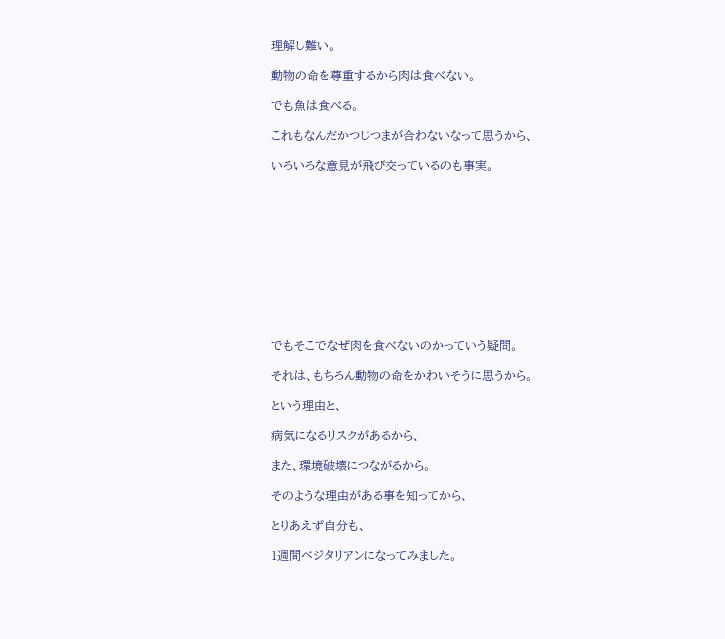理解し難い。

動物の命を尊重するから肉は食べない。

でも魚は食べる。

これもなんだかつじつまが合わないなって思うから、

いろいろな意見が飛び交っているのも事実。











でもそこでなぜ肉を食べないのかっていう疑問。

それは、もちろん動物の命をかわいそうに思うから。

という理由と、

病気になるリスクがあるから、

また、環境破壊につながるから。

そのような理由がある事を知ってから、

とりあえず自分も、

1週間ベジタリアンになってみました。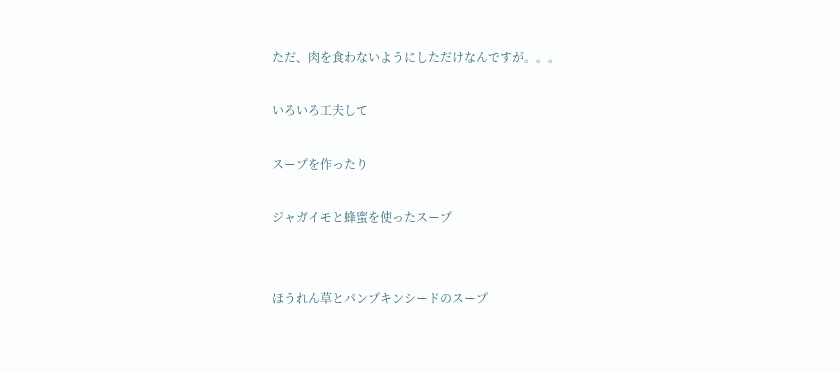ただ、肉を食わないようにしただけなんですが。。。

いろいろ工夫して

スープを作ったり

ジャガイモと蜂蜜を使ったスープ


ほうれん草とパンプキンシードのスープ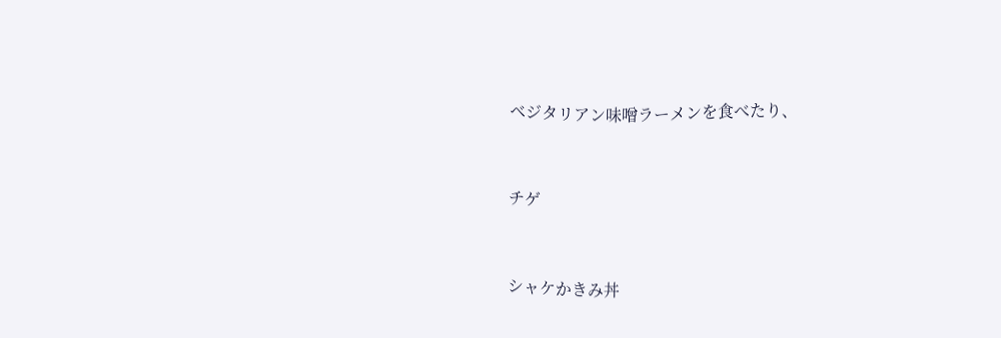ベジタリアン味噌ラーメンを食べたり、


チゲ


シャケかきみ丼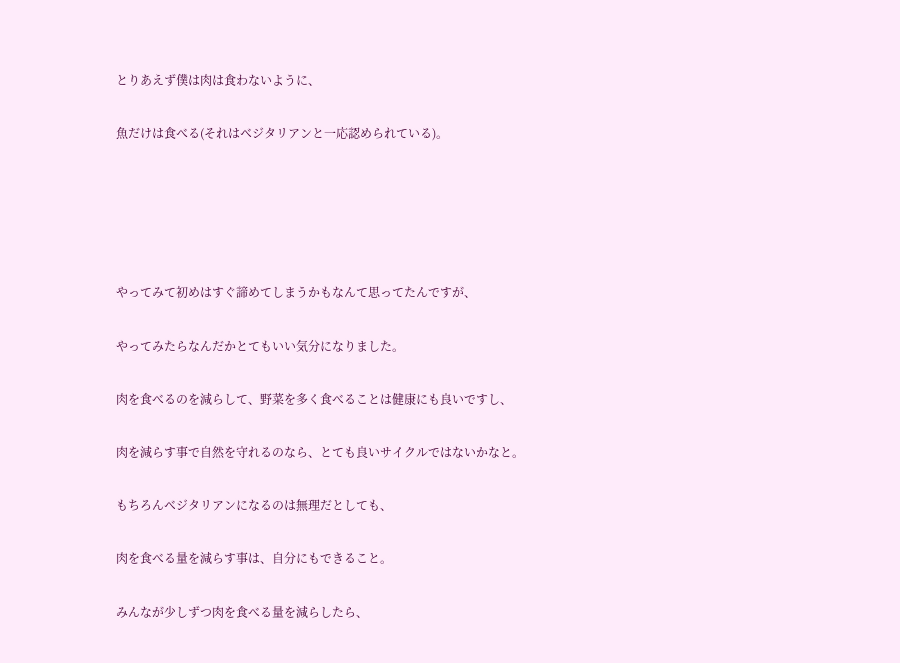とりあえず僕は肉は食わないように、

魚だけは食べる(それはベジタリアンと一応認められている)。





やってみて初めはすぐ諦めてしまうかもなんて思ってたんですが、

やってみたらなんだかとてもいい気分になりました。

肉を食べるのを減らして、野菜を多く食べることは健康にも良いですし、

肉を減らす事で自然を守れるのなら、とても良いサイクルではないかなと。

もちろんベジタリアンになるのは無理だとしても、

肉を食べる量を減らす事は、自分にもできること。

みんなが少しずつ肉を食べる量を減らしたら、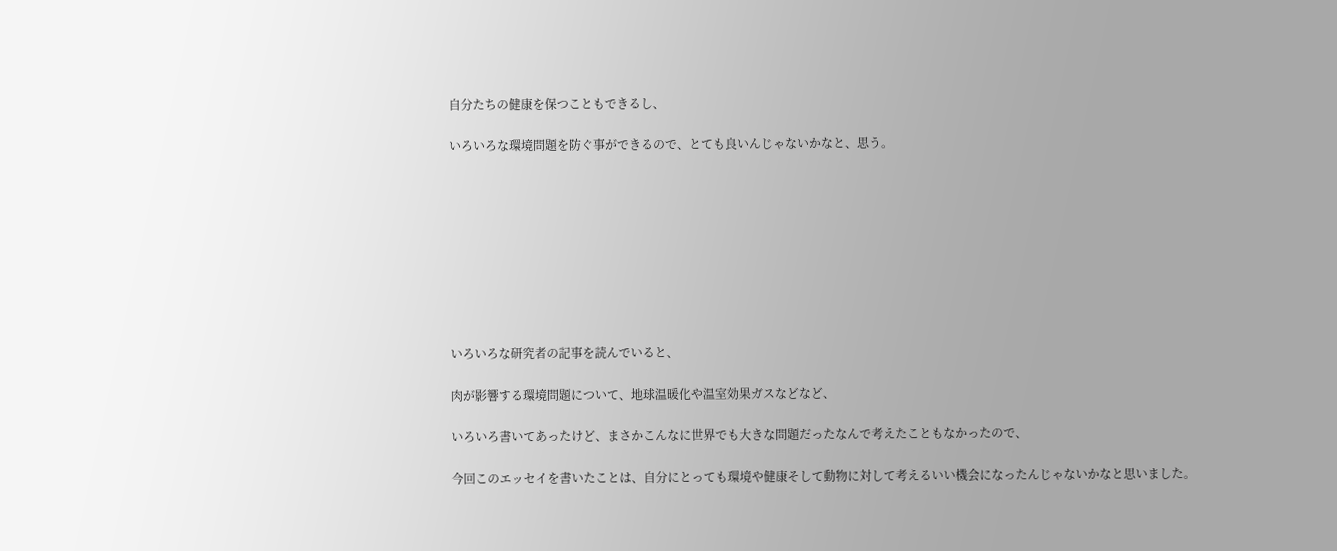自分たちの健康を保つこともできるし、

いろいろな環境問題を防ぐ事ができるので、とても良いんじゃないかなと、思う。









いろいろな研究者の記事を読んでいると、

肉が影響する環境問題について、地球温暖化や温室効果ガスなどなど、

いろいろ書いてあったけど、まさかこんなに世界でも大きな問題だったなんで考えたこともなかったので、

今回このエッセイを書いたことは、自分にとっても環境や健康そして動物に対して考えるいい機会になったんじゃないかなと思いました。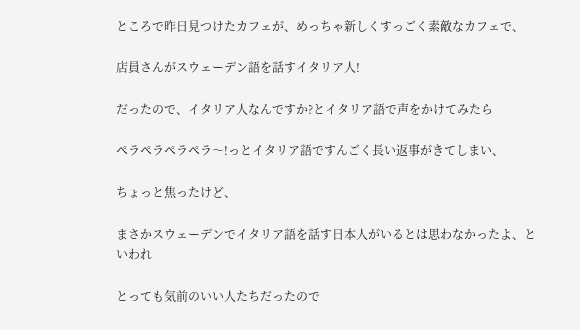ところで昨日見つけたカフェが、めっちゃ新しくすっごく素敵なカフェで、

店員さんがスウェーデン語を話すイタリア人!

だったので、イタリア人なんですか?とイタリア語で声をかけてみたら

ペラペラペラペラ〜!っとイタリア語ですんごく長い返事がきてしまい、

ちょっと焦ったけど、

まさかスウェーデンでイタリア語を話す日本人がいるとは思わなかったよ、といわれ

とっても気前のいい人たちだったので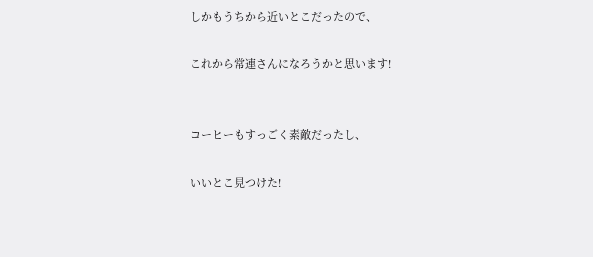しかもうちから近いとこだったので、

これから常連さんになろうかと思います!


コーヒーもすっごく素敵だったし、

いいとこ見つけた!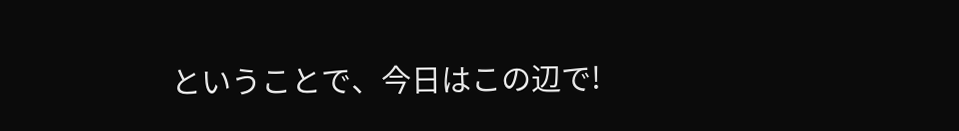ということで、今日はこの辺で!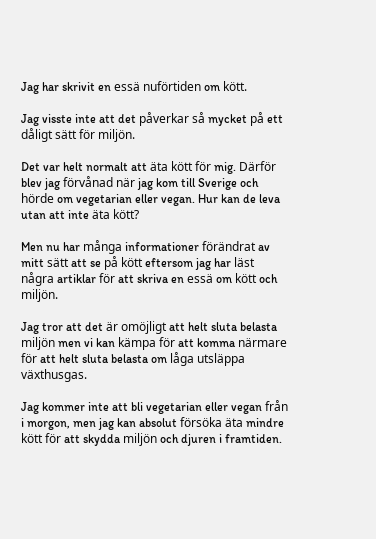Jag har skrivit en essä nuförtiden om kött.

Jag visste inte att det påverkar så mycket på ett dåligt sätt för miljön.

Det var helt normalt att äta kött för mig. Därför blev jag förvånad när jag kom till Sverige och hörde om vegetarian eller vegan. Hur kan de leva utan att inte äta kött?

Men nu har många informationer förändrat av mitt sätt att se på kött eftersom jag har läst några artiklar för att skriva en essä om kött och miljön.

Jag tror att det är omöjligt att helt sluta belasta miljön men vi kan kämpa för att komma närmare för att helt sluta belasta om låga utsläppa växthusgas.

Jag kommer inte att bli vegetarian eller vegan från i morgon, men jag kan absolut försöka äta mindre kött för att skydda miljön och djuren i framtiden.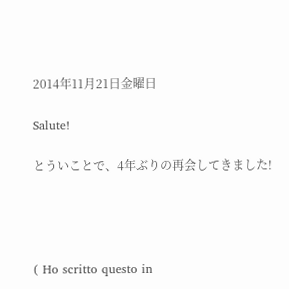2014年11月21日金曜日

Salute!

とういことで、4年ぶりの再会してきました!




( Ho scritto questo in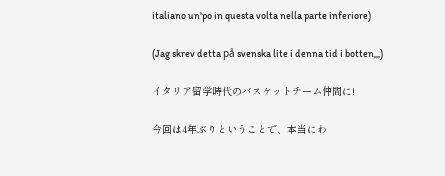italiano un'po in questa volta nella parte inferiore)

(Jag skrev detta på svenska lite i denna tid i botten,,,)

イタリア留学時代のバスケットチーム仲間に!

今回は4年ぶりということで、本当にわ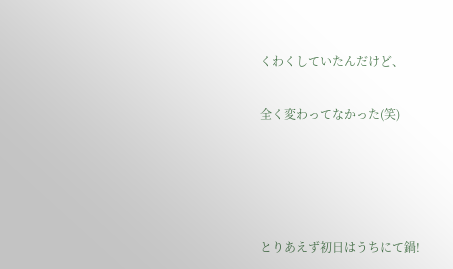くわくしていたんだけど、

全く変わってなかった(笑)




とりあえず初日はうちにて鍋!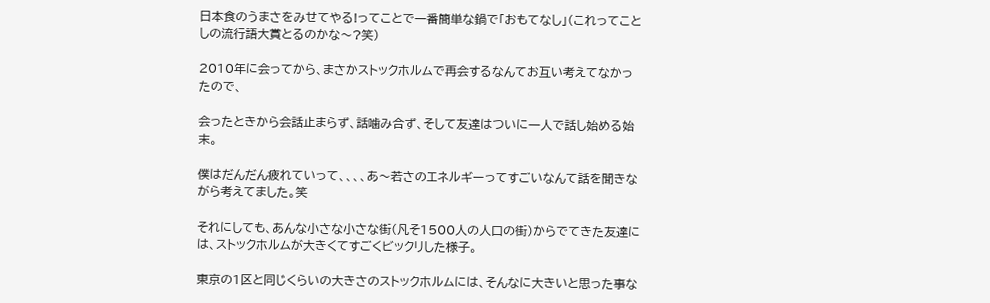日本食のうまさをみせてやる!ってことで一番簡単な鍋で「おもてなし」(これってことしの流行語大賞とるのかな〜?笑)

2010年に会ってから、まさかストックホルムで再会するなんてお互い考えてなかったので、

会ったときから会話止まらず、話噛み合ず、そして友達はついに一人で話し始める始末。

僕はだんだん疲れていって、、、、あ〜若さのエネルギーってすごいなんて話を聞きながら考えてました。笑

それにしても、あんな小さな小さな街(凡そ1500人の人口の街)からでてきた友達には、ストックホルムが大きくてすごくビックリした様子。

東京の1区と同じくらいの大きさのストックホルムには、そんなに大きいと思った事な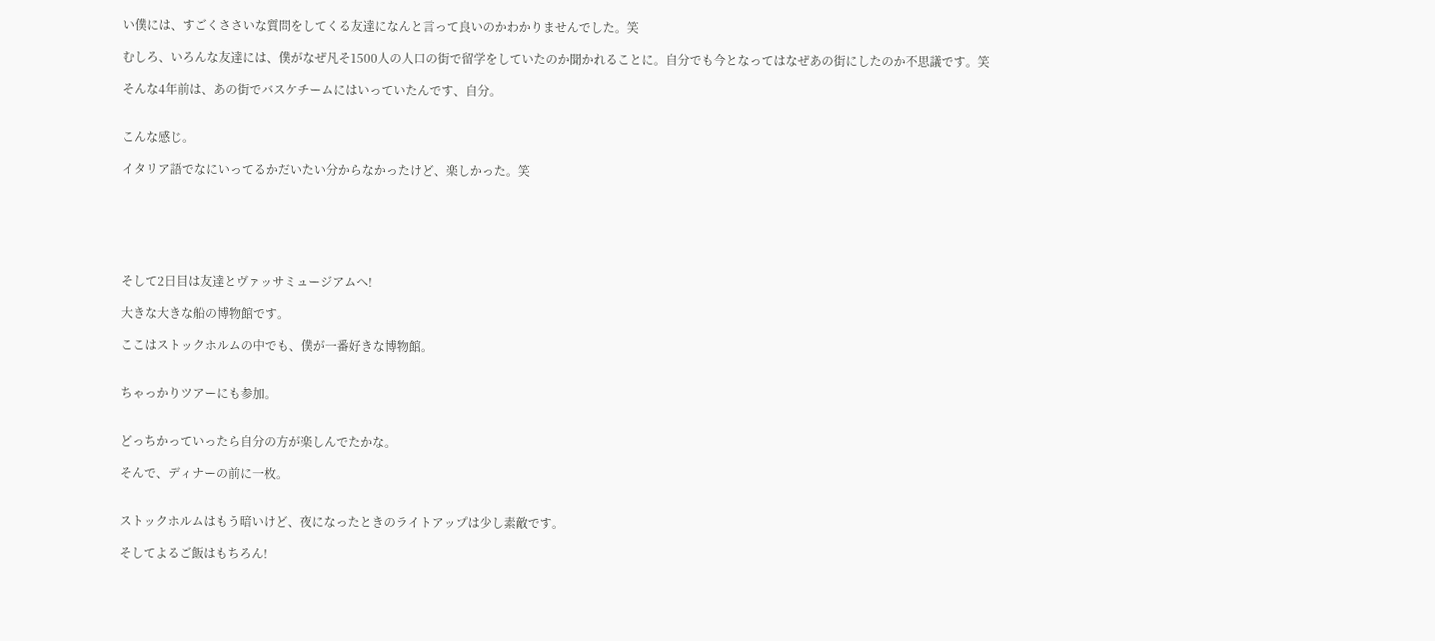い僕には、すごくささいな質問をしてくる友達になんと言って良いのかわかりませんでした。笑

むしろ、いろんな友達には、僕がなぜ凡そ1500人の人口の街で留学をしていたのか聞かれることに。自分でも今となってはなぜあの街にしたのか不思議です。笑

そんな4年前は、あの街でバスケチームにはいっていたんです、自分。


こんな感じ。

イタリア語でなにいってるかだいたい分からなかったけど、楽しかった。笑






そして2日目は友達とヴァッサミュージアムへ!

大きな大きな船の博物館です。

ここはストックホルムの中でも、僕が一番好きな博物館。


ちゃっかりツアーにも参加。


どっちかっていったら自分の方が楽しんでたかな。

そんで、ディナーの前に一枚。


ストックホルムはもう暗いけど、夜になったときのライトアップは少し素敵です。

そしてよるご飯はもちろん!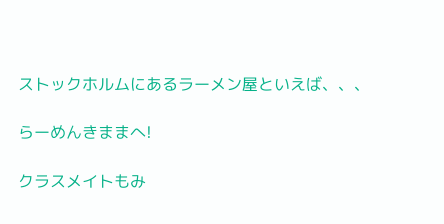ストックホルムにあるラーメン屋といえば、、、

らーめんきままへ!

クラスメイトもみ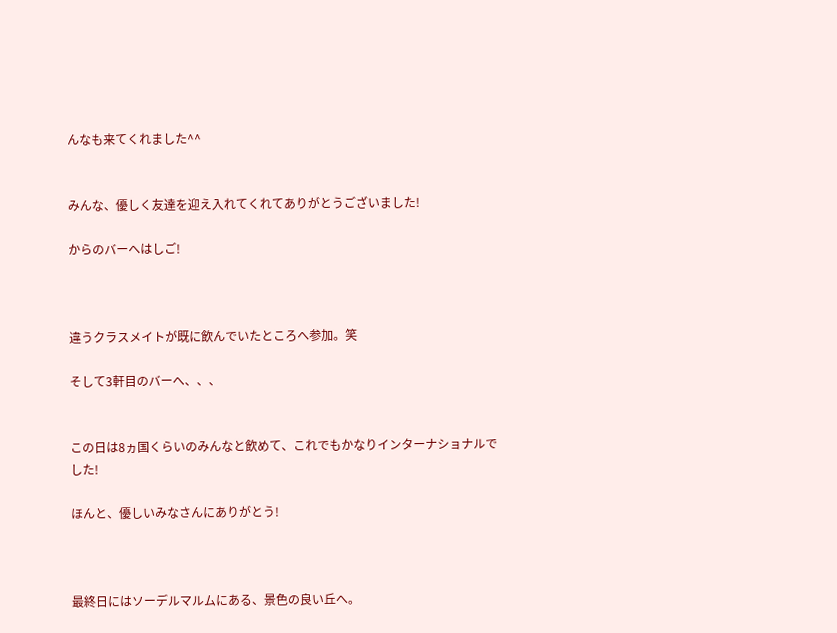んなも来てくれました^^


みんな、優しく友達を迎え入れてくれてありがとうございました!

からのバーへはしご!



違うクラスメイトが既に飲んでいたところへ参加。笑

そして3軒目のバーへ、、、


この日は8ヵ国くらいのみんなと飲めて、これでもかなりインターナショナルでした!

ほんと、優しいみなさんにありがとう!



最終日にはソーデルマルムにある、景色の良い丘へ。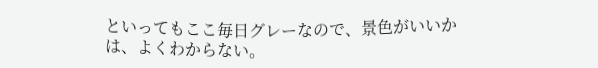といってもここ毎日グレーなので、景色がいいかは、よくわからない。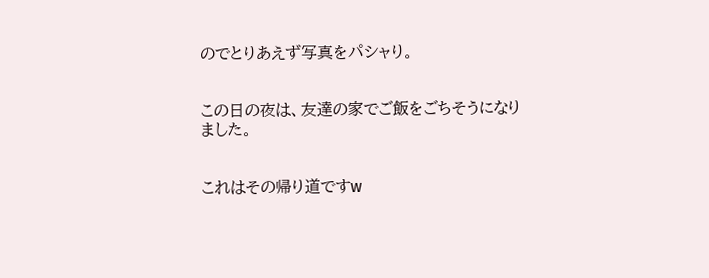のでとりあえず写真をパシャり。


この日の夜は、友達の家でご飯をごちそうになりました。


これはその帰り道ですw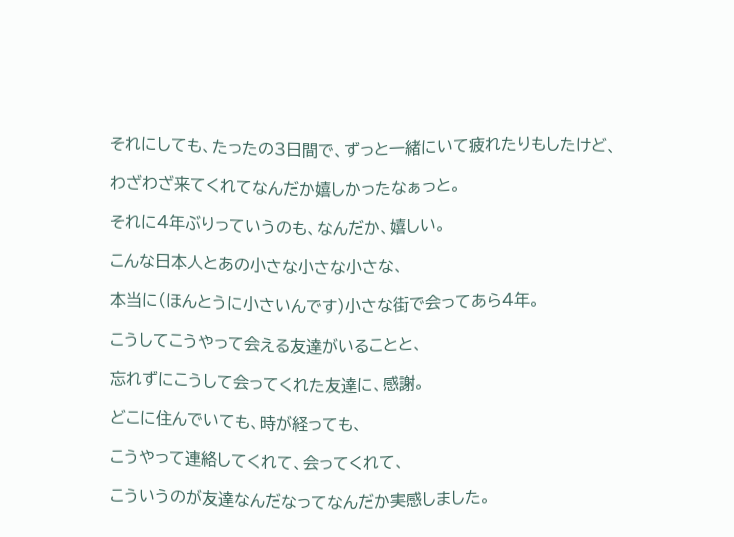それにしても、たったの3日間で、ずっと一緒にいて疲れたりもしたけど、

わざわざ来てくれてなんだか嬉しかったなぁっと。

それに4年ぶりっていうのも、なんだか、嬉しい。

こんな日本人とあの小さな小さな小さな、

本当に(ほんとうに小さいんです)小さな街で会ってあら4年。

こうしてこうやって会える友達がいることと、

忘れずにこうして会ってくれた友達に、感謝。

どこに住んでいても、時が経っても、

こうやって連絡してくれて、会ってくれて、

こういうのが友達なんだなってなんだか実感しました。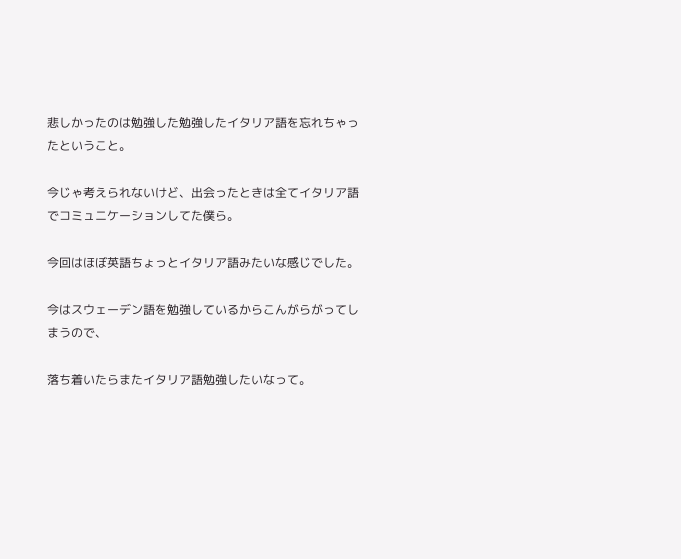悲しかったのは勉強した勉強したイタリア語を忘れちゃったということ。

今じゃ考えられないけど、出会ったときは全てイタリア語でコミュニケーションしてた僕ら。

今回はほぼ英語ちょっとイタリア語みたいな感じでした。

今はスウェーデン語を勉強しているからこんがらがってしまうので、

落ち着いたらまたイタリア語勉強したいなって。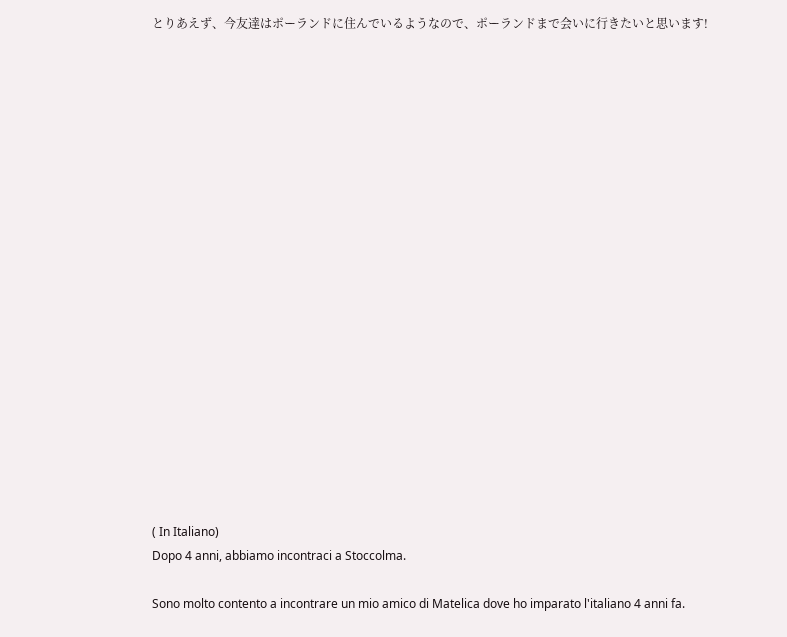とりあえず、今友達はポーランドに住んでいるようなので、ポーランドまで会いに行きたいと思います!




















( In Italiano)
Dopo 4 anni, abbiamo incontraci a Stoccolma.

Sono molto contento a incontrare un mio amico di Matelica dove ho imparato l'italiano 4 anni fa.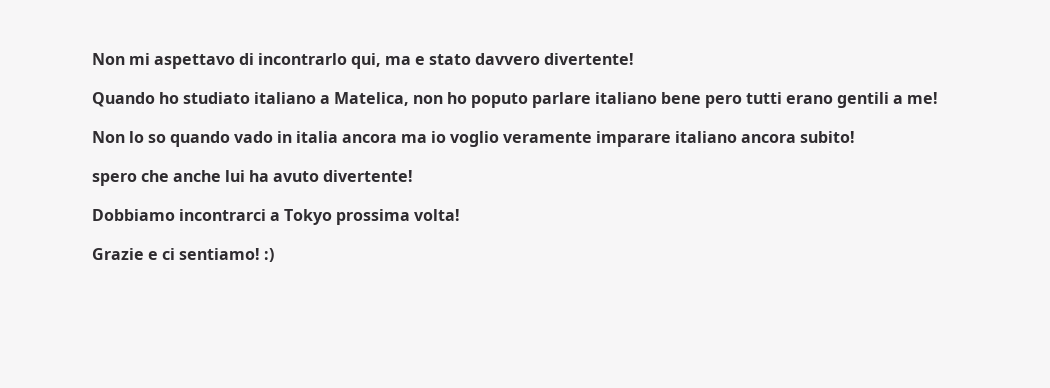Non mi aspettavo di incontrarlo qui, ma e stato davvero divertente!

Quando ho studiato italiano a Matelica, non ho poputo parlare italiano bene pero tutti erano gentili a me!

Non lo so quando vado in italia ancora ma io voglio veramente imparare italiano ancora subito!

spero che anche lui ha avuto divertente!

Dobbiamo incontrarci a Tokyo prossima volta!

Grazie e ci sentiamo! :)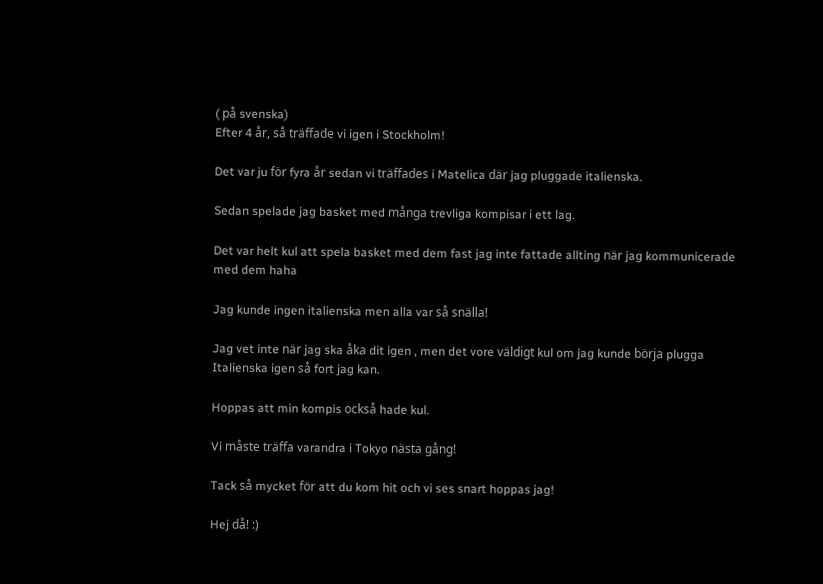( på svenska)
Efter 4 år, så träffade vi igen i Stockholm!

Det var ju för fyra år sedan vi träffades i Matelica där jag pluggade italienska.

Sedan spelade jag basket med många trevliga kompisar i ett lag.

Det var helt kul att spela basket med dem fast jag inte fattade allting när jag kommunicerade med dem haha

Jag kunde ingen italienska men alla var så snälla!

Jag vet inte när jag ska åka dit igen , men det vore väldigt kul om jag kunde börja plugga Italienska igen så fort jag kan.

Hoppas att min kompis också hade kul.

Vi måste träffa varandra i Tokyo nästa gång!

Tack så mycket för att du kom hit och vi ses snart hoppas jag!

Hej då! :)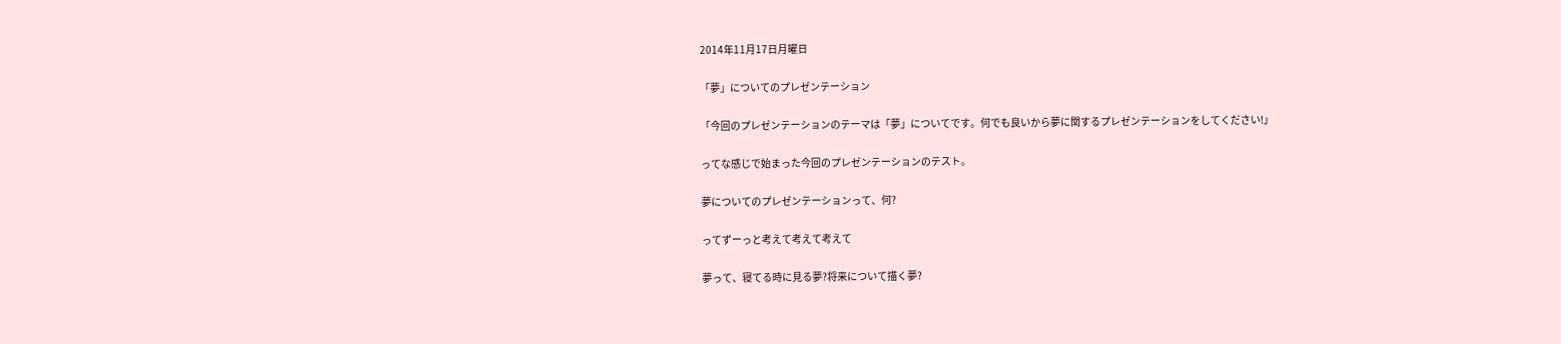2014年11月17日月曜日

「夢」についてのプレゼンテーション

「今回のプレゼンテーションのテーマは「夢」についてです。何でも良いから夢に関するプレゼンテーションをしてください!」

ってな感じで始まった今回のプレゼンテーションのテスト。

夢についてのプレゼンテーションって、何?

ってずーっと考えて考えて考えて

夢って、寝てる時に見る夢?将来について描く夢?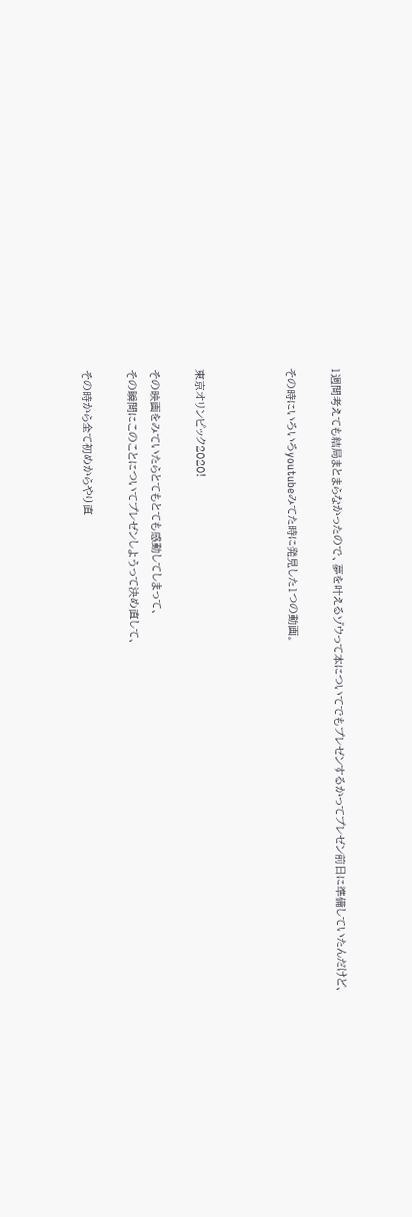1週間考えても結局まとまらなかったので、夢を叶えるゾウって本についてでもプレゼンするかってプレゼン前日に準備していたんだけど、

その時にいろいろyoutubeみてた時に発見した1つの動画。



東京オリンピック2020!

その映画をみていたらとてもとても感動してしまって、
その瞬間にこのことについてプレゼンしようって決め直して、

その時から全て初めからやり直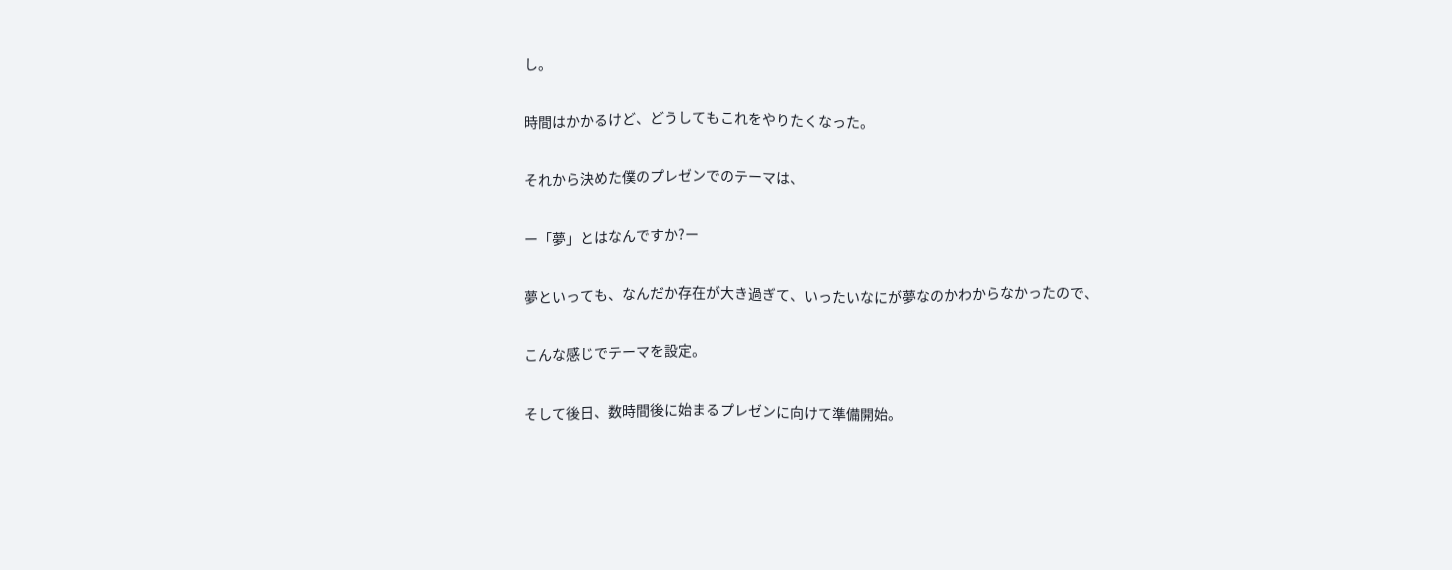し。

時間はかかるけど、どうしてもこれをやりたくなった。

それから決めた僕のプレゼンでのテーマは、

ー「夢」とはなんですか?ー

夢といっても、なんだか存在が大き過ぎて、いったいなにが夢なのかわからなかったので、

こんな感じでテーマを設定。

そして後日、数時間後に始まるプレゼンに向けて準備開始。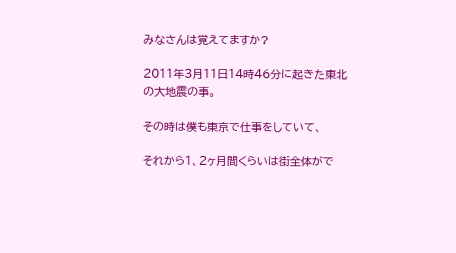みなさんは覚えてますか?

2011年3月11日14時46分に起きた東北の大地震の事。

その時は僕も東京で仕事をしていて、

それから1、2ヶ月間くらいは街全体がで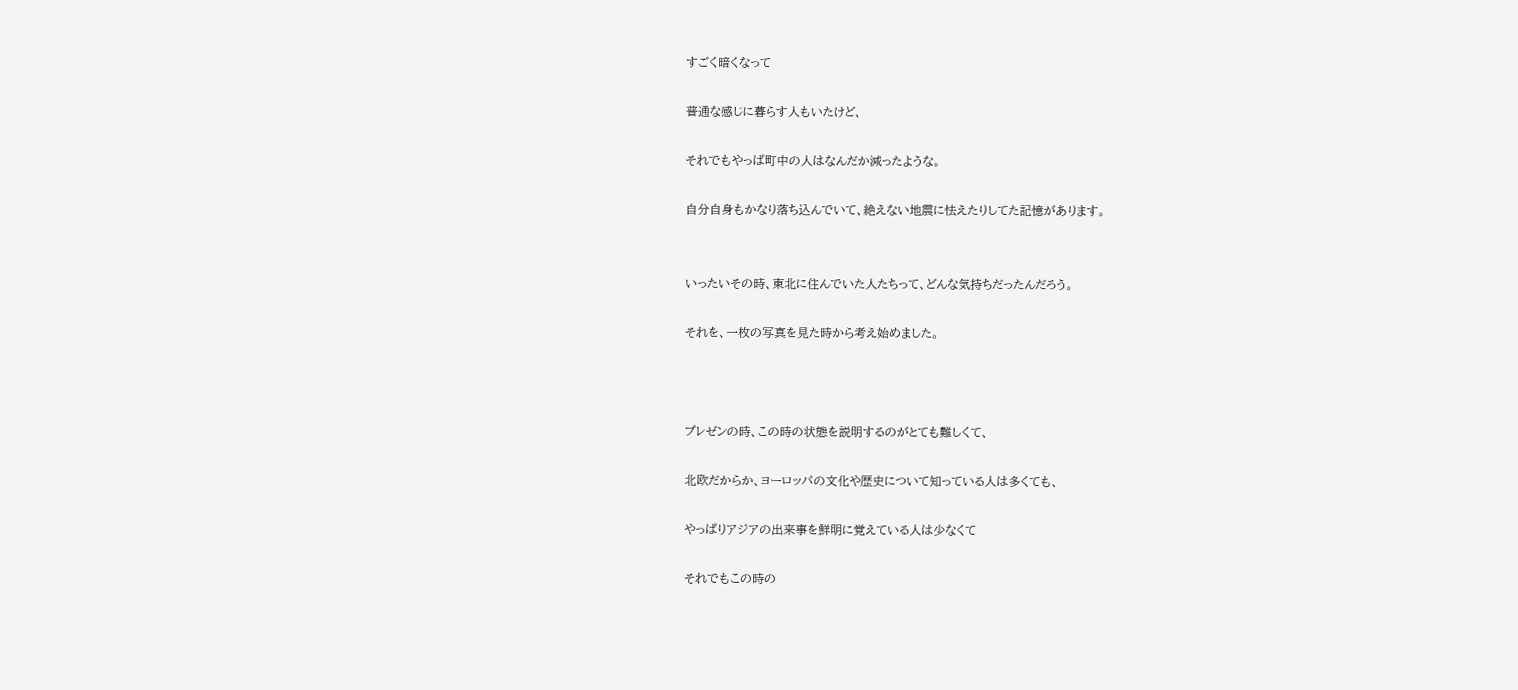すごく暗くなって

普通な感じに暮らす人もいたけど、

それでもやっぱ町中の人はなんだか減ったような。

自分自身もかなり落ち込んでいて、絶えない地震に怯えたりしてた記憶があります。


いったいその時、東北に住んでいた人たちって、どんな気持ちだったんだろう。

それを、一枚の写真を見た時から考え始めました。



プレゼンの時、この時の状態を説明するのがとても難しくて、

北欧だからか、ヨーロッパの文化や歴史について知っている人は多くても、

やっぱりアジアの出来事を鮮明に覚えている人は少なくて

それでもこの時の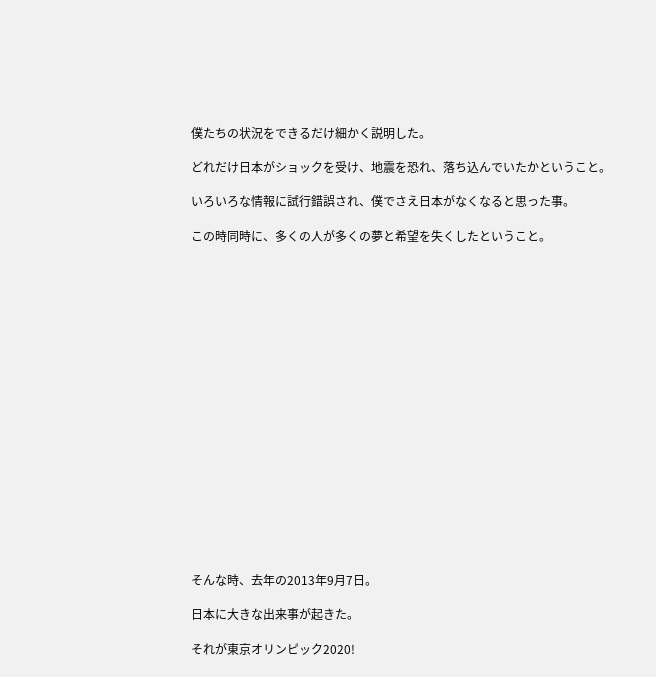僕たちの状況をできるだけ細かく説明した。

どれだけ日本がショックを受け、地震を恐れ、落ち込んでいたかということ。

いろいろな情報に試行錯誤され、僕でさえ日本がなくなると思った事。

この時同時に、多くの人が多くの夢と希望を失くしたということ。



















そんな時、去年の2013年9月7日。

日本に大きな出来事が起きた。

それが東京オリンピック2020!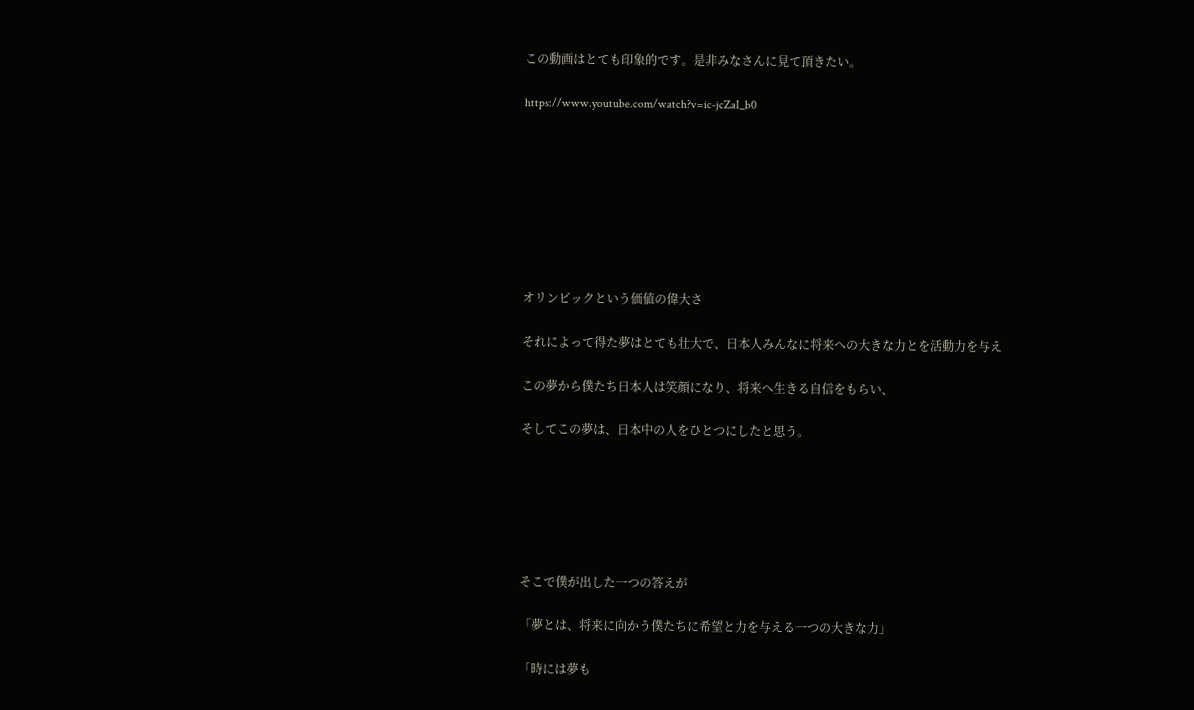この動画はとても印象的です。是非みなさんに見て頂きたい。

https://www.youtube.com/watch?v=ic-jcZaI_b0








オリンピックという価値の偉大さ

それによって得た夢はとても壮大で、日本人みんなに将来への大きな力とを活動力を与え

この夢から僕たち日本人は笑顔になり、将来へ生きる自信をもらい、

そしてこの夢は、日本中の人をひとつにしたと思う。






そこで僕が出した一つの答えが

「夢とは、将来に向かう僕たちに希望と力を与える一つの大きな力」

「時には夢も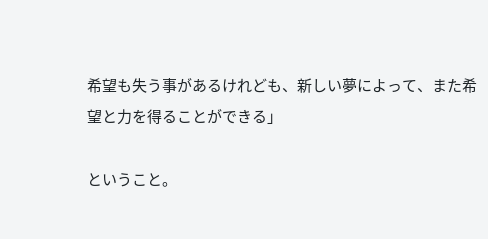希望も失う事があるけれども、新しい夢によって、また希望と力を得ることができる」

ということ。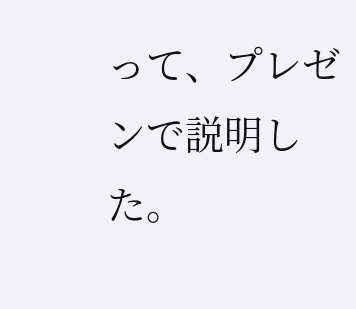って、プレゼンで説明した。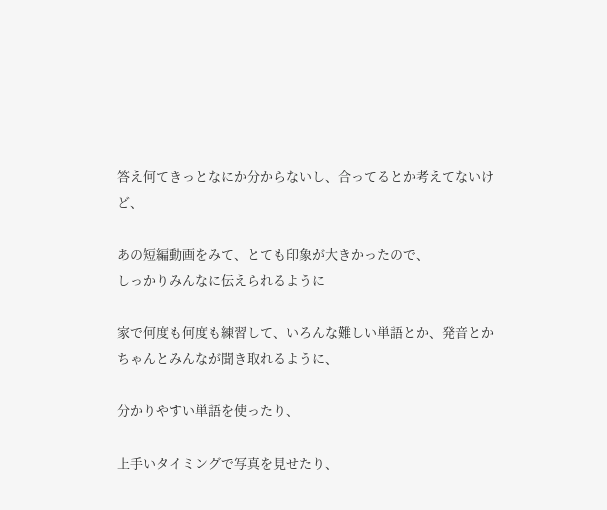答え何てきっとなにか分からないし、合ってるとか考えてないけど、

あの短編動画をみて、とても印象が大きかったので、
しっかりみんなに伝えられるように

家で何度も何度も練習して、いろんな難しい単語とか、発音とかちゃんとみんなが聞き取れるように、

分かりやすい単語を使ったり、

上手いタイミングで写真を見せたり、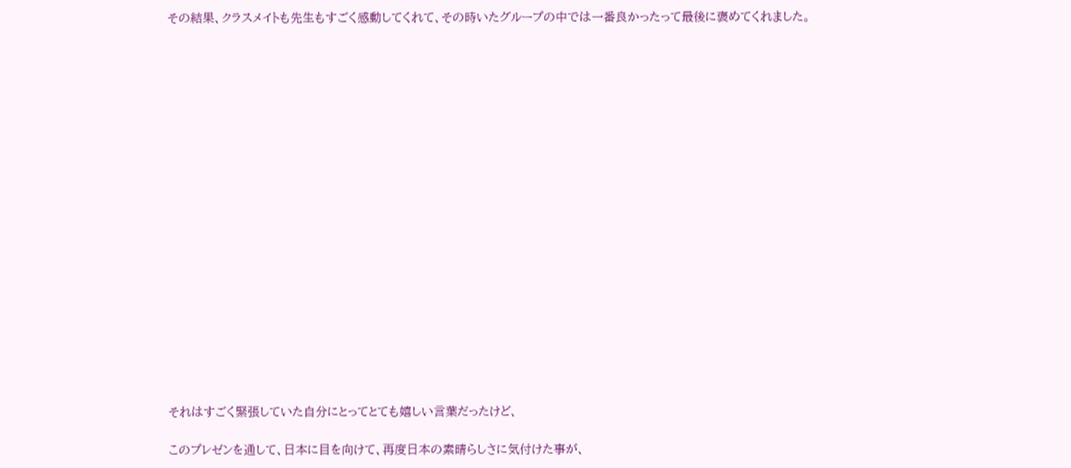その結果、クラスメイトも先生もすごく感動してくれて、その時いたグループの中では一番良かったって最後に褒めてくれました。




















それはすごく緊張していた自分にとってとても嬉しい言葉だったけど、

このプレゼンを通して、日本に目を向けて、再度日本の素晴らしさに気付けた事が、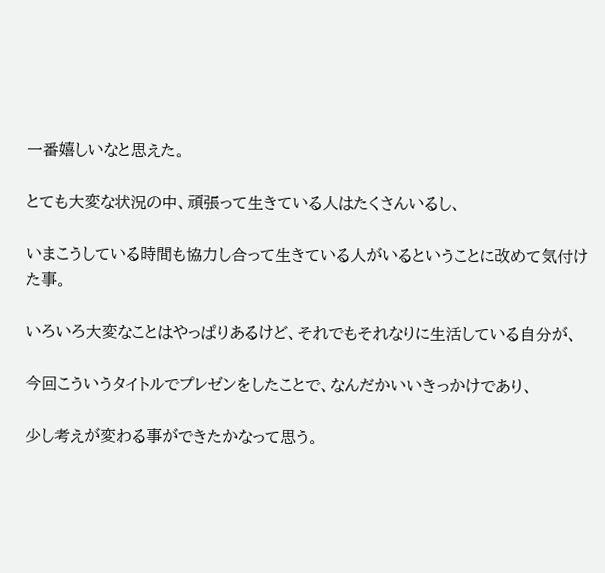一番嬉しいなと思えた。

とても大変な状況の中、頑張って生きている人はたくさんいるし、

いまこうしている時間も協力し合って生きている人がいるということに改めて気付けた事。

いろいろ大変なことはやっぱりあるけど、それでもそれなりに生活している自分が、

今回こういうタイトルでプレゼンをしたことで、なんだかいいきっかけであり、

少し考えが変わる事ができたかなって思う。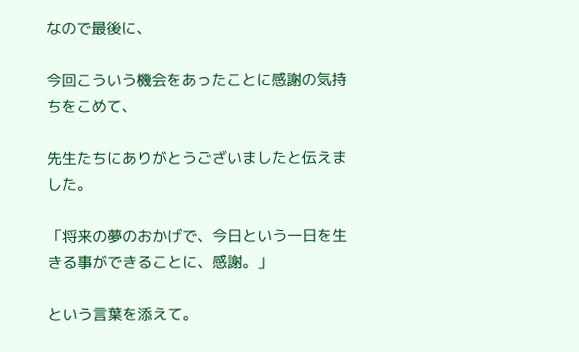なので最後に、

今回こういう機会をあったことに感謝の気持ちをこめて、

先生たちにありがとうございましたと伝えました。

「将来の夢のおかげで、今日という一日を生きる事ができることに、感謝。」

という言葉を添えて。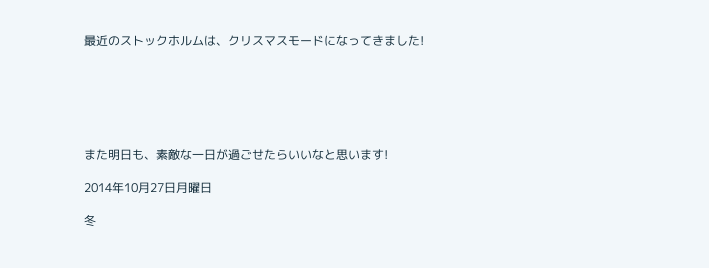最近のストックホルムは、クリスマスモードになってきました!






また明日も、素敵な一日が過ごせたらいいなと思います!

2014年10月27日月曜日

冬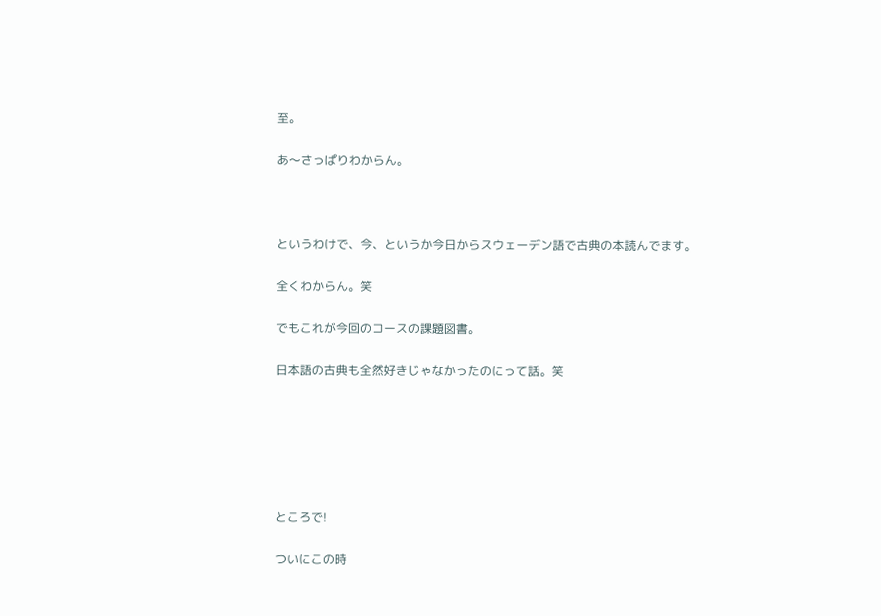至。

あ〜さっぱりわからん。



というわけで、今、というか今日からスウェーデン語で古典の本読んでます。

全くわからん。笑

でもこれが今回のコースの課題図書。

日本語の古典も全然好きじゃなかったのにって話。笑






ところで!

ついにこの時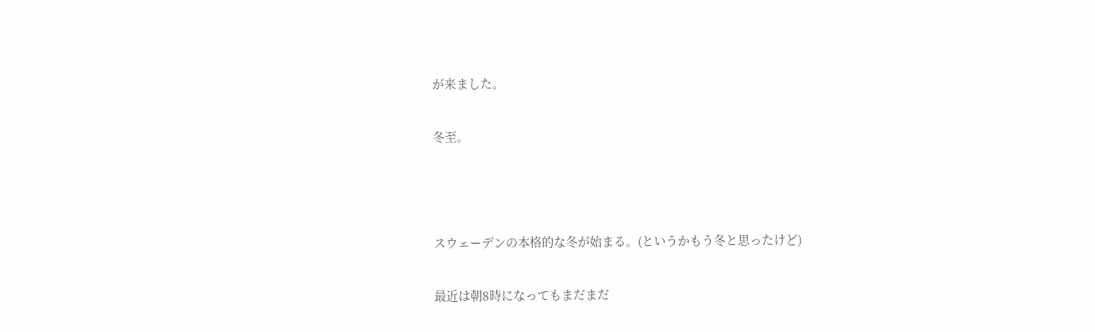が来ました。

冬至。



スウェーデンの本格的な冬が始まる。(というかもう冬と思ったけど)

最近は朝8時になってもまだまだ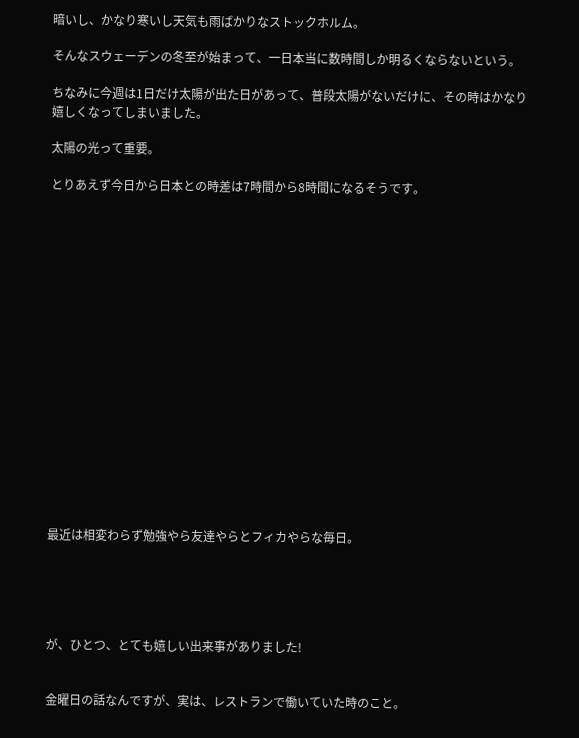暗いし、かなり寒いし天気も雨ばかりなストックホルム。

そんなスウェーデンの冬至が始まって、一日本当に数時間しか明るくならないという。

ちなみに今週は1日だけ太陽が出た日があって、普段太陽がないだけに、その時はかなり嬉しくなってしまいました。

太陽の光って重要。

とりあえず今日から日本との時差は7時間から8時間になるそうです。


















最近は相変わらず勉強やら友達やらとフィカやらな毎日。





が、ひとつ、とても嬉しい出来事がありました!


金曜日の話なんですが、実は、レストランで働いていた時のこと。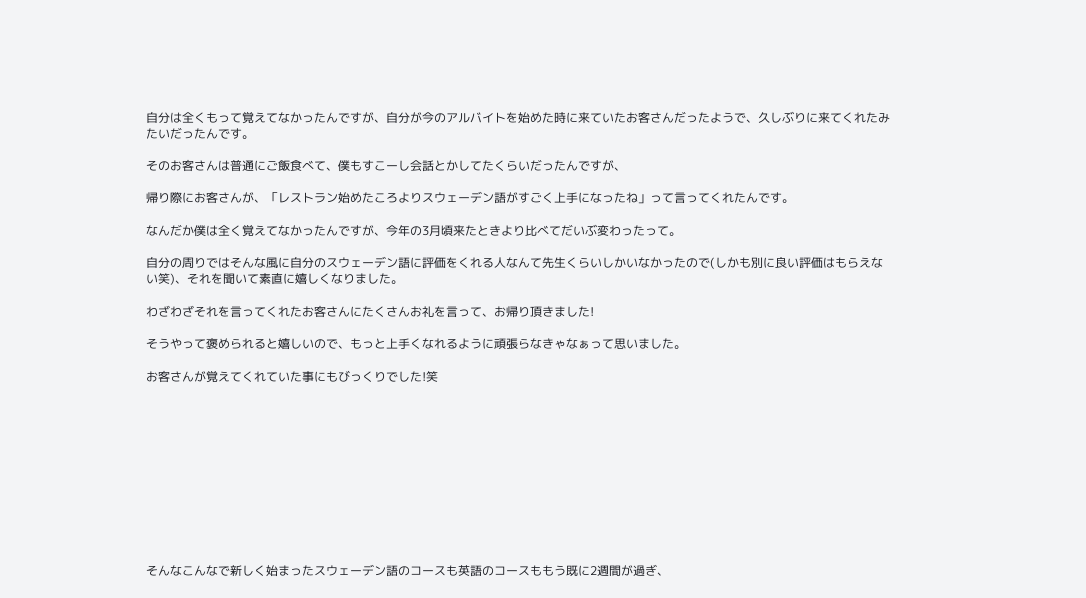自分は全くもって覚えてなかったんですが、自分が今のアルバイトを始めた時に来ていたお客さんだったようで、久しぶりに来てくれたみたいだったんです。

そのお客さんは普通にご飯食べて、僕もすこーし会話とかしてたくらいだったんですが、

帰り際にお客さんが、「レストラン始めたころよりスウェーデン語がすごく上手になったね」って言ってくれたんです。

なんだか僕は全く覚えてなかったんですが、今年の3月頃来たときより比べてだいぶ変わったって。

自分の周りではそんな風に自分のスウェーデン語に評価をくれる人なんて先生くらいしかいなかったので(しかも別に良い評価はもらえない笑)、それを聞いて素直に嬉しくなりました。

わざわざそれを言ってくれたお客さんにたくさんお礼を言って、お帰り頂きました!

そうやって褒められると嬉しいので、もっと上手くなれるように頑張らなきゃなぁって思いました。

お客さんが覚えてくれていた事にもびっくりでした!笑











そんなこんなで新しく始まったスウェーデン語のコースも英語のコースももう既に2週間が過ぎ、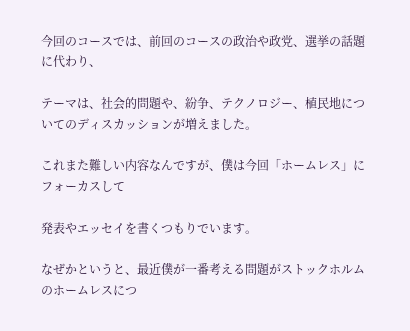今回のコースでは、前回のコースの政治や政党、選挙の話題に代わり、

テーマは、社会的問題や、紛争、テクノロジー、植民地についてのディスカッションが増えました。

これまた難しい内容なんですが、僕は今回「ホームレス」にフォーカスして

発表やエッセイを書くつもりでいます。

なぜかというと、最近僕が一番考える問題がストックホルムのホームレスにつ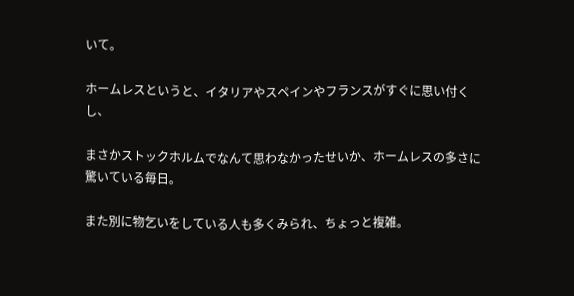いて。

ホームレスというと、イタリアやスペインやフランスがすぐに思い付くし、

まさかストックホルムでなんて思わなかったせいか、ホームレスの多さに驚いている毎日。

また別に物乞いをしている人も多くみられ、ちょっと複雑。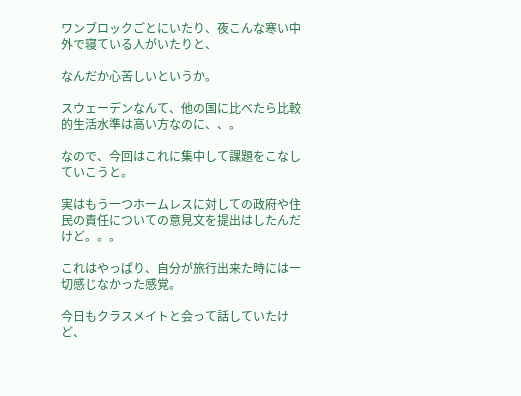ワンブロックごとにいたり、夜こんな寒い中外で寝ている人がいたりと、

なんだか心苦しいというか。

スウェーデンなんて、他の国に比べたら比較的生活水準は高い方なのに、、。

なので、今回はこれに集中して課題をこなしていこうと。

実はもう一つホームレスに対しての政府や住民の責任についての意見文を提出はしたんだけど。。。

これはやっぱり、自分が旅行出来た時には一切感じなかった感覚。

今日もクラスメイトと会って話していたけど、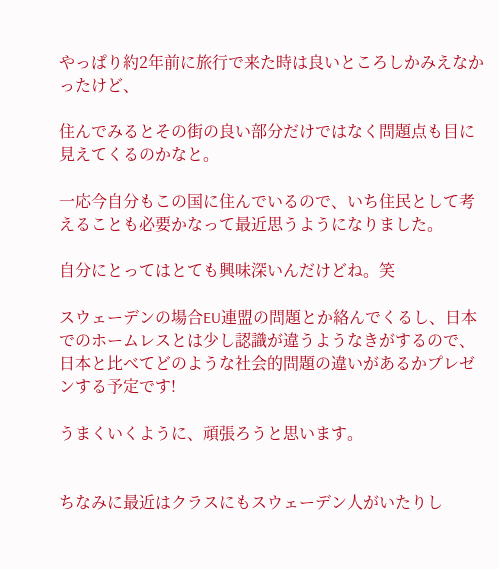やっぱり約2年前に旅行で来た時は良いところしかみえなかったけど、

住んでみるとその街の良い部分だけではなく問題点も目に見えてくるのかなと。

一応今自分もこの国に住んでいるので、いち住民として考えることも必要かなって最近思うようになりました。

自分にとってはとても興味深いんだけどね。笑

スウェーデンの場合EU連盟の問題とか絡んでくるし、日本でのホームレスとは少し認識が違うようなきがするので、日本と比べてどのような社会的問題の違いがあるかプレゼンする予定です!

うまくいくように、頑張ろうと思います。


ちなみに最近はクラスにもスウェーデン人がいたりし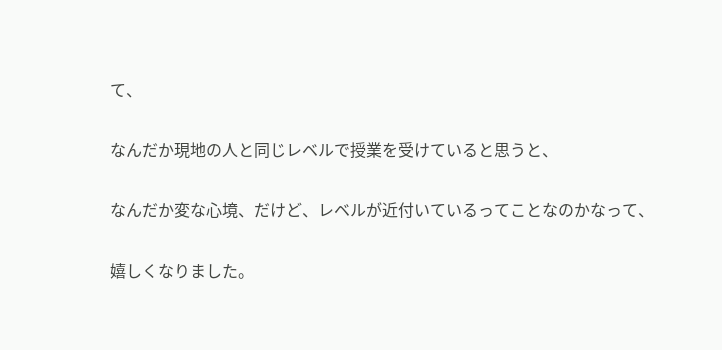て、

なんだか現地の人と同じレベルで授業を受けていると思うと、

なんだか変な心境、だけど、レベルが近付いているってことなのかなって、

嬉しくなりました。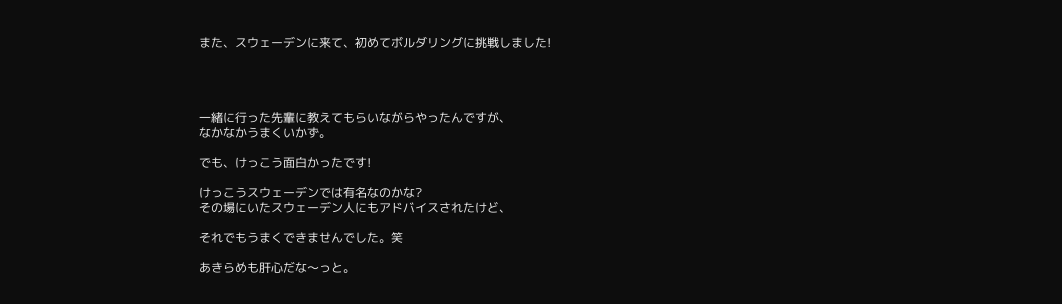また、スウェーデンに来て、初めてボルダリングに挑戦しました!




一緒に行った先輩に教えてもらいながらやったんですが、
なかなかうまくいかず。

でも、けっこう面白かったです!

けっこうスウェーデンでは有名なのかな?
その場にいたスウェーデン人にもアドバイスされたけど、

それでもうまくできませんでした。笑

あきらめも肝心だな〜っと。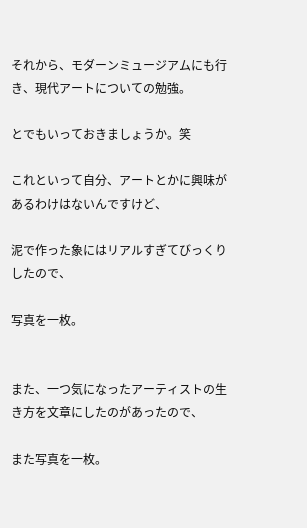それから、モダーンミュージアムにも行き、現代アートについての勉強。

とでもいっておきましょうか。笑

これといって自分、アートとかに興味があるわけはないんですけど、

泥で作った象にはリアルすぎてびっくりしたので、

写真を一枚。


また、一つ気になったアーティストの生き方を文章にしたのがあったので、

また写真を一枚。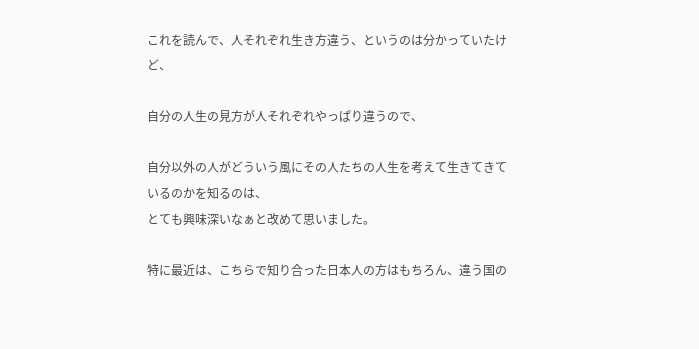これを読んで、人それぞれ生き方違う、というのは分かっていたけど、

自分の人生の見方が人それぞれやっぱり違うので、

自分以外の人がどういう風にその人たちの人生を考えて生きてきているのかを知るのは、
とても興味深いなぁと改めて思いました。

特に最近は、こちらで知り合った日本人の方はもちろん、違う国の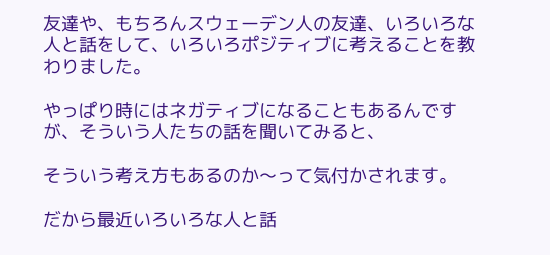友達や、もちろんスウェーデン人の友達、いろいろな人と話をして、いろいろポジティブに考えることを教わりました。

やっぱり時にはネガティブになることもあるんですが、そういう人たちの話を聞いてみると、

そういう考え方もあるのか〜って気付かされます。

だから最近いろいろな人と話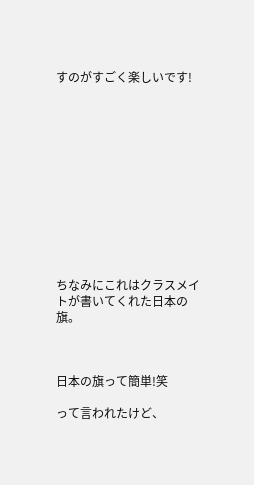すのがすごく楽しいです!












ちなみにこれはクラスメイトが書いてくれた日本の旗。



日本の旗って簡単!笑

って言われたけど、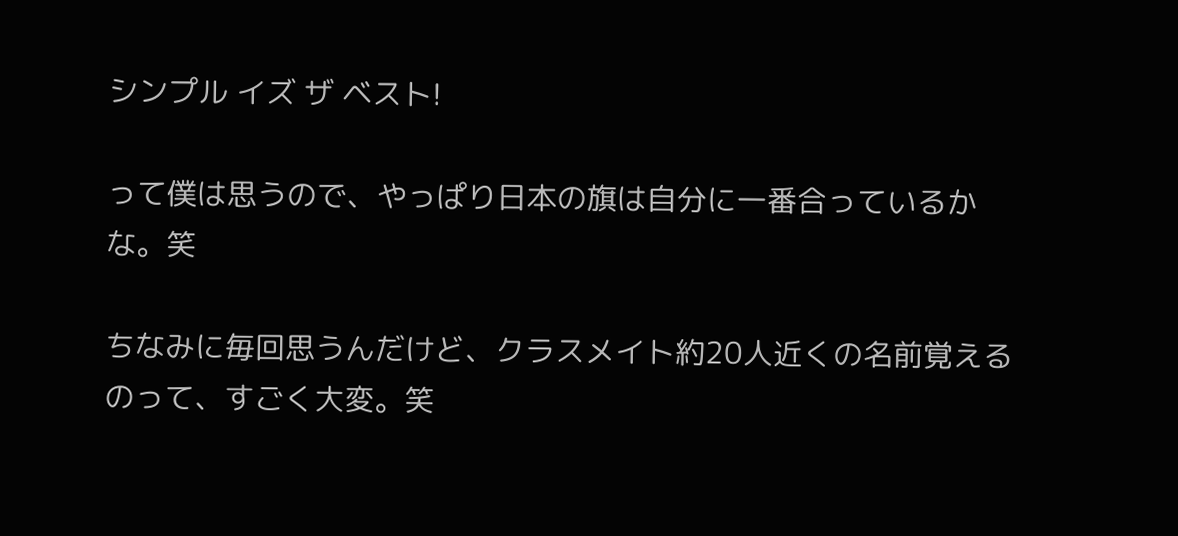シンプル イズ ザ ベスト!

って僕は思うので、やっぱり日本の旗は自分に一番合っているかな。笑

ちなみに毎回思うんだけど、クラスメイト約20人近くの名前覚えるのって、すごく大変。笑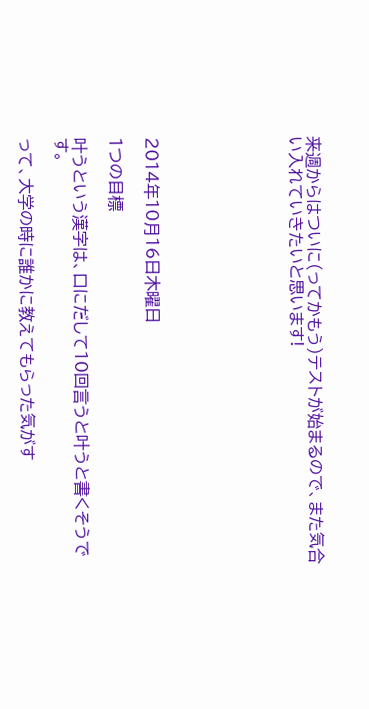来週からはついに(ってかもう)テストが始まるので、また気合い入れていきたいと思います!







2014年10月16日木曜日

1つの目標

叶うという漢字は、口にだして10回言うと叶うと書くそうです。

って、大学の時に誰かに教えてもらった気がす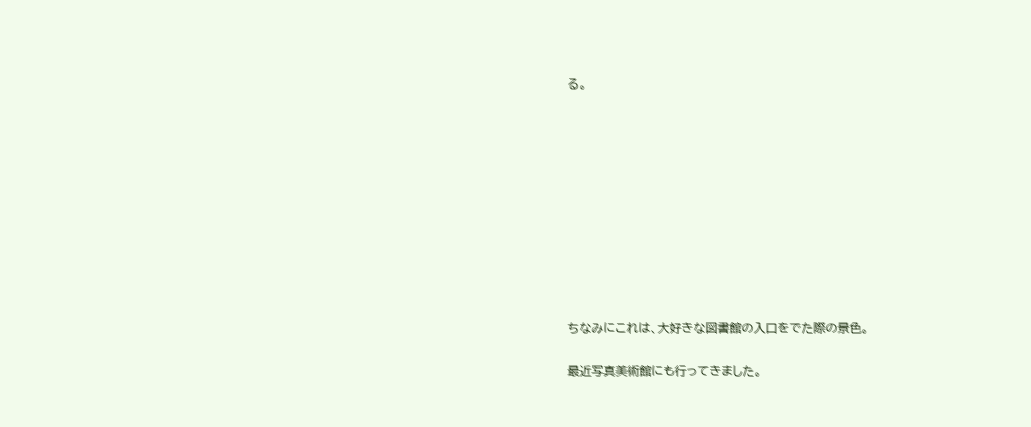る。
















ちなみにこれは、大好きな図書館の入口をでた際の景色。


最近写真美術館にも行ってきました。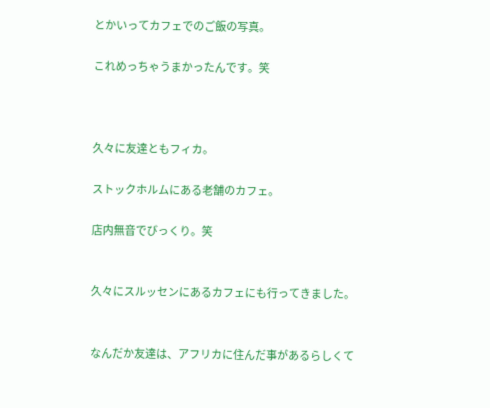とかいってカフェでのご飯の写真。

これめっちゃうまかったんです。笑



久々に友達ともフィカ。

ストックホルムにある老舗のカフェ。

店内無音でびっくり。笑


久々にスルッセンにあるカフェにも行ってきました。


なんだか友達は、アフリカに住んだ事があるらしくて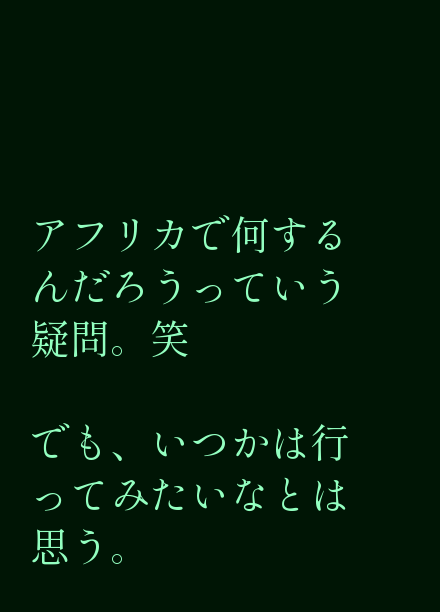アフリカで何するんだろうっていう疑問。笑

でも、いつかは行ってみたいなとは思う。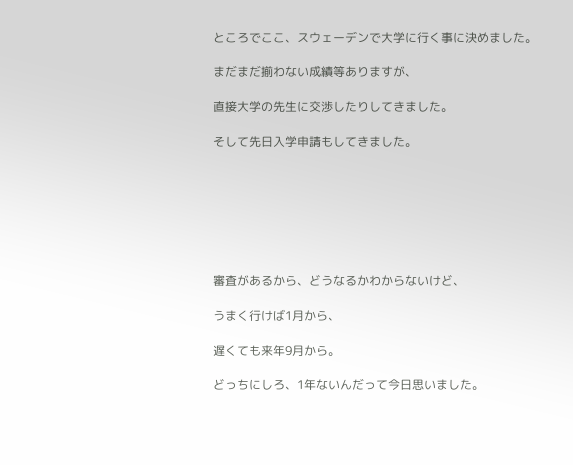ところでここ、スウェーデンで大学に行く事に決めました。

まだまだ揃わない成績等ありますが、

直接大学の先生に交渉したりしてきました。

そして先日入学申請もしてきました。







審査があるから、どうなるかわからないけど、

うまく行けば1月から、

遅くても来年9月から。

どっちにしろ、1年ないんだって今日思いました。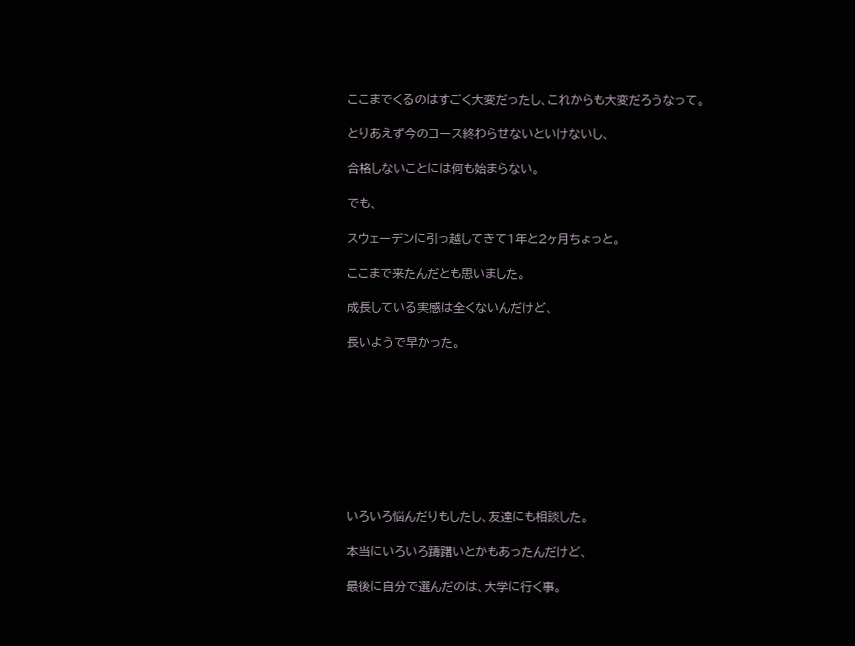ここまでくるのはすごく大変だったし、これからも大変だろうなって。

とりあえず今のコース終わらせないといけないし、

合格しないことには何も始まらない。

でも、

スウェーデンに引っ越してきて1年と2ヶ月ちょっと。

ここまで来たんだとも思いました。

成長している実感は全くないんだけど、

長いようで早かった。









いろいろ悩んだりもしたし、友達にも相談した。

本当にいろいろ躊躇いとかもあったんだけど、

最後に自分で選んだのは、大学に行く事。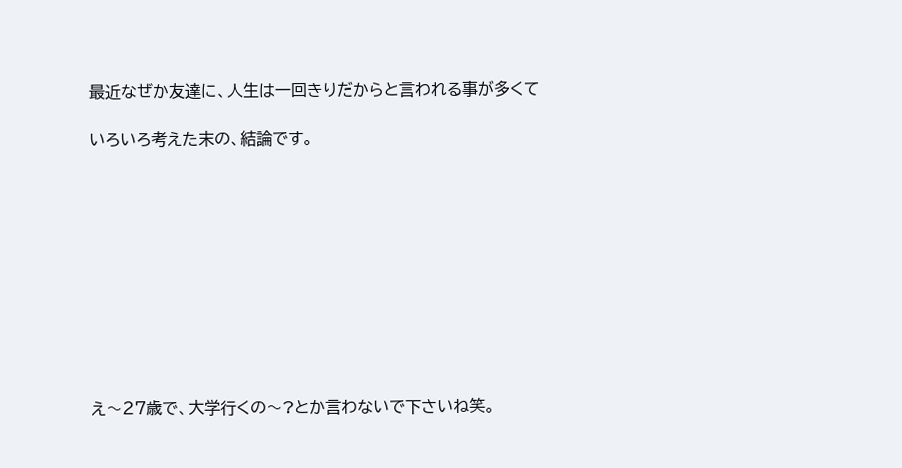最近なぜか友達に、人生は一回きりだからと言われる事が多くて

いろいろ考えた末の、結論です。










え〜27歳で、大学行くの〜?とか言わないで下さいね笑。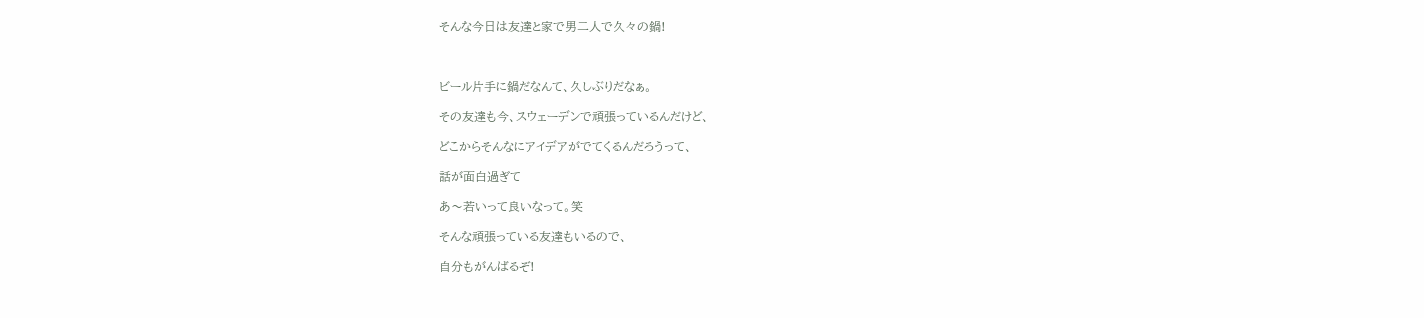そんな今日は友達と家で男二人で久々の鍋!



ビール片手に鍋だなんて、久しぶりだなぁ。

その友達も今、スウェーデンで頑張っているんだけど、

どこからそんなにアイデアがでてくるんだろうって、

話が面白過ぎて

あ〜若いって良いなって。笑

そんな頑張っている友達もいるので、

自分もがんばるぞ!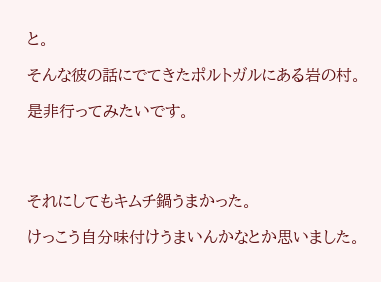と。

そんな彼の話にでてきたポルトガルにある岩の村。

是非行ってみたいです。




それにしてもキムチ鍋うまかった。

けっこう自分味付けうまいんかなとか思いました。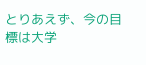とりあえず、今の目標は大学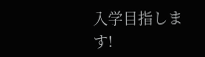入学目指します!